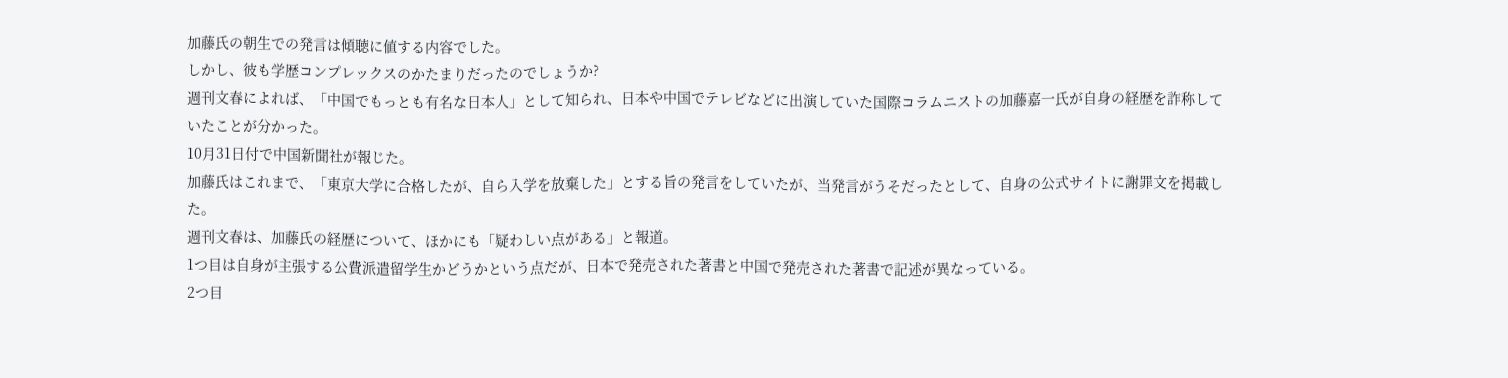加藤氏の朝生での発言は傾聴に値する内容でした。
しかし、彼も学歴コンプレックスのかたまりだったのでしょうか?
週刊文春によれば、「中国でもっとも有名な日本人」として知られ、日本や中国でテレビなどに出演していた国際コラムニストの加藤嘉一氏が自身の経歴を詐称していたことが分かった。
10月31日付で中国新聞社が報じた。
加藤氏はこれまで、「東京大学に合格したが、自ら入学を放棄した」とする旨の発言をしていたが、当発言がうそだったとして、自身の公式サイトに謝罪文を掲載した。
週刊文春は、加藤氏の経歴について、ほかにも「疑わしい点がある」と報道。
1つ目は自身が主張する公費派遣留学生かどうかという点だが、日本で発売された著書と中国で発売された著書で記述が異なっている。
2つ目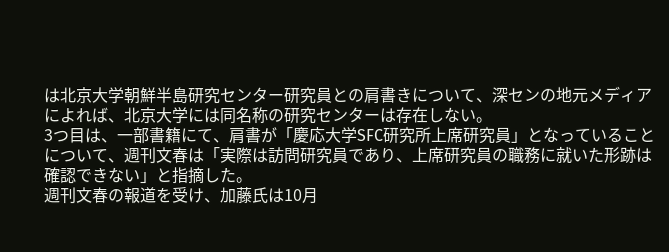は北京大学朝鮮半島研究センター研究員との肩書きについて、深センの地元メディアによれば、北京大学には同名称の研究センターは存在しない。
3つ目は、一部書籍にて、肩書が「慶応大学SFC研究所上席研究員」となっていることについて、週刊文春は「実際は訪問研究員であり、上席研究員の職務に就いた形跡は確認できない」と指摘した。
週刊文春の報道を受け、加藤氏は10月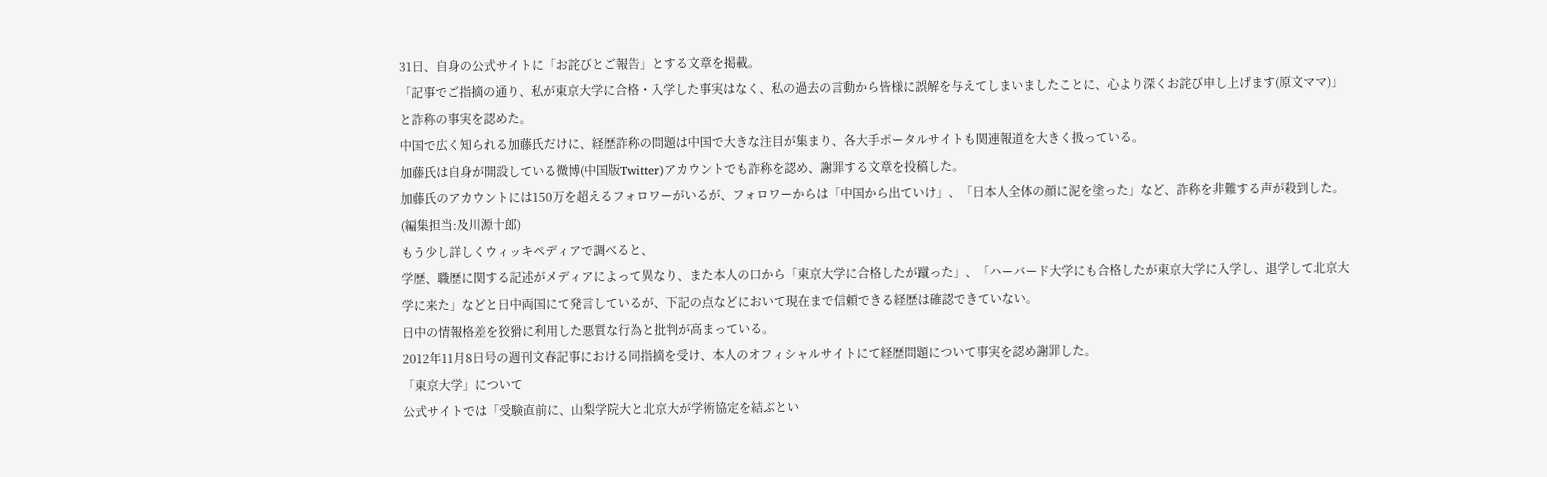31日、自身の公式サイトに「お詫びとご報告」とする文章を掲載。
「記事でご指摘の通り、私が東京大学に合格・入学した事実はなく、私の過去の言動から皆様に誤解を与えてしまいましたことに、心より深くお詫び申し上げます(原文ママ)」と詐称の事実を認めた。
中国で広く知られる加藤氏だけに、経歴詐称の問題は中国で大きな注目が集まり、各大手ポータルサイトも関連報道を大きく扱っている。
加藤氏は自身が開設している微博(中国版Twitter)アカウントでも詐称を認め、謝罪する文章を投稿した。
加藤氏のアカウントには150万を超えるフォロワーがいるが、フォロワーからは「中国から出ていけ」、「日本人全体の顔に泥を塗った」など、詐称を非難する声が殺到した。(編集担当:及川源十郎)
もう少し詳しくウィッキペディアで調べると、
学歴、職歴に関する記述がメディアによって異なり、また本人の口から「東京大学に合格したが蹴った」、「ハーバード大学にも合格したが東京大学に入学し、退学して北京大学に来た」などと日中両国にて発言しているが、下記の点などにおいて現在まで信頼できる経歴は確認できていない。
日中の情報格差を狡猾に利用した悪質な行為と批判が高まっている。
2012年11月8日号の週刊文春記事における同指摘を受け、本人のオフィシャルサイトにて経歴問題について事実を認め謝罪した。
「東京大学」について
公式サイトでは「受験直前に、山梨学院大と北京大が学術協定を結ぶとい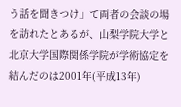う話を聞きつけ」て両者の会談の場を訪れたとあるが、山梨学院大学と北京大学国際関係学院が学術協定を結んだのは2001年(平成13年)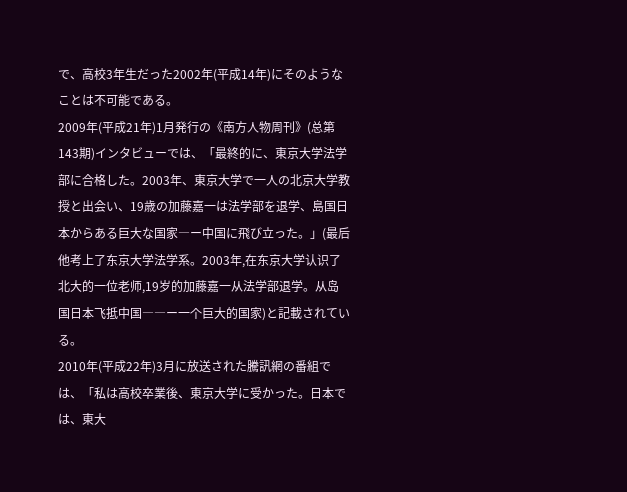で、高校3年生だった2002年(平成14年)にそのようなことは不可能である。
2009年(平成21年)1月発行の《南方人物周刊》(总第143期)インタビューでは、「最終的に、東京大学法学部に合格した。2003年、東京大学で一人の北京大学教授と出会い、19歳の加藤嘉一は法学部を退学、島国日本からある巨大な国家―ー中国に飛び立った。」(最后他考上了东京大学法学系。2003年,在东京大学认识了北大的一位老师,19岁的加藤嘉一从法学部退学。从岛国日本飞抵中国――ー一个巨大的国家)と記載されている。
2010年(平成22年)3月に放送された騰訊網の番組では、「私は高校卒業後、東京大学に受かった。日本では、東大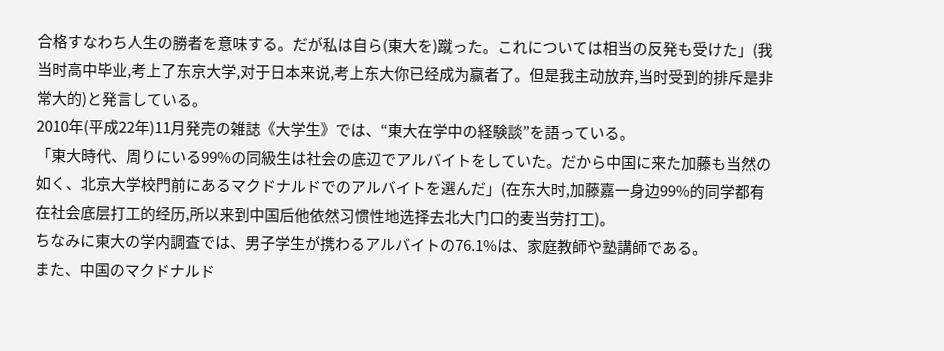合格すなわち人生の勝者を意味する。だが私は自ら(東大を)蹴った。これについては相当の反発も受けた」(我当时高中毕业,考上了东京大学,对于日本来说,考上东大你已经成为赢者了。但是我主动放弃,当时受到的排斥是非常大的)と発言している。
2010年(平成22年)11月発売の雑誌《大学生》では、“東大在学中の経験談”を語っている。
「東大時代、周りにいる99%の同級生は社会の底辺でアルバイトをしていた。だから中国に来た加藤も当然の如く、北京大学校門前にあるマクドナルドでのアルバイトを選んだ」(在东大时,加藤嘉一身边99%的同学都有在社会底层打工的经历,所以来到中国后他依然习惯性地选择去北大门口的麦当劳打工)。
ちなみに東大の学内調査では、男子学生が携わるアルバイトの76.1%は、家庭教師や塾講師である。
また、中国のマクドナルド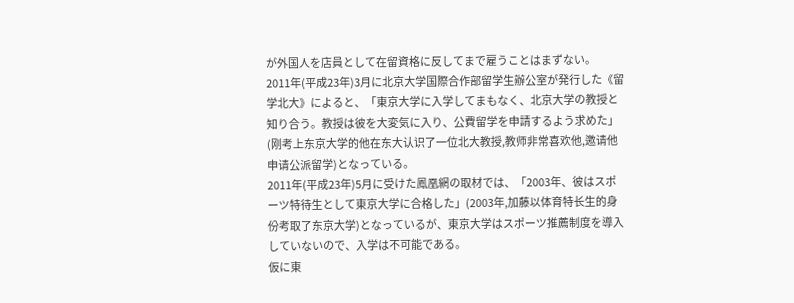が外国人を店員として在留資格に反してまで雇うことはまずない。
2011年(平成23年)3月に北京大学国際合作部留学生辦公室が発行した《留学北大》によると、「東京大学に入学してまもなく、北京大学の教授と知り合う。教授は彼を大変気に入り、公費留学を申請するよう求めた」(刚考上东京大学的他在东大认识了一位北大教授,教师非常喜欢他,邀请他申请公派留学)となっている。
2011年(平成23年)5月に受けた鳳凰網の取材では、「2003年、彼はスポーツ特待生として東京大学に合格した」(2003年,加藤以体育特长生的身份考取了东京大学)となっているが、東京大学はスポーツ推薦制度を導入していないので、入学は不可能である。
仮に東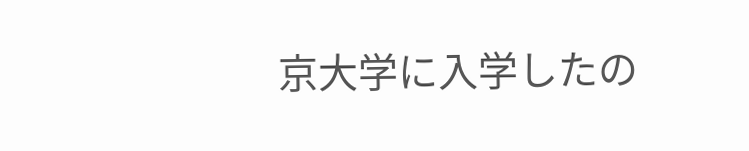京大学に入学したの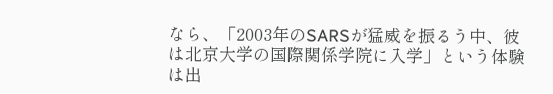なら、「2003年のSARSが猛威を振るう中、彼は北京大学の国際関係学院に入学」という体験は出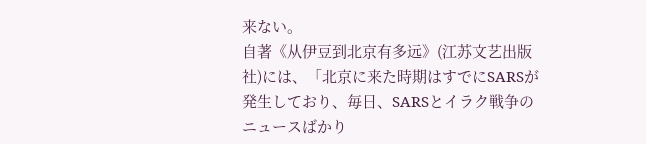来ない。
自著《从伊豆到北京有多远》(江苏文艺出版社)には、「北京に来た時期はすでにSARSが発生しており、毎日、SARSとイラク戦争のニュースばかり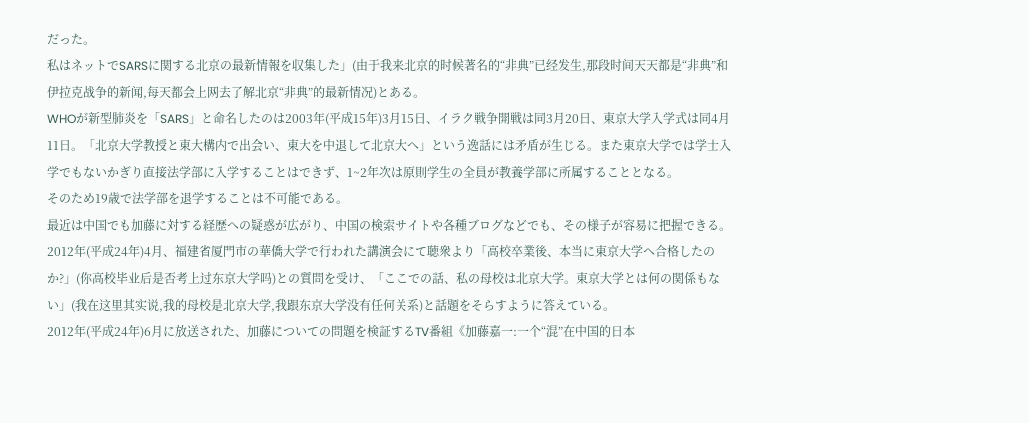だった。
私はネットでSARSに関する北京の最新情報を収集した」(由于我来北京的时候著名的“非典”已经发生,那段时间天天都是“非典”和伊拉克战争的新闻,每天都会上网去了解北京“非典”的最新情况)とある。
WHOが新型肺炎を「SARS」と命名したのは2003年(平成15年)3月15日、イラク戦争開戦は同3月20日、東京大学入学式は同4月11日。「北京大学教授と東大構内で出会い、東大を中退して北京大へ」という逸話には矛盾が生じる。また東京大学では学士入学でもないかぎり直接法学部に入学することはできず、1~2年次は原則学生の全員が教養学部に所属することとなる。
そのため19歳で法学部を退学することは不可能である。
最近は中国でも加藤に対する経歴への疑惑が広がり、中国の検索サイトや各種ブログなどでも、その様子が容易に把握できる。
2012年(平成24年)4月、福建省厦門市の華僑大学で行われた講演会にて聴衆より「高校卒業後、本当に東京大学へ合格したのか?」(你高校毕业后是否考上过东京大学吗)との質問を受け、「ここでの話、私の母校は北京大学。東京大学とは何の関係もない」(我在这里其实说,我的母校是北京大学,我跟东京大学没有任何关系)と話題をそらすように答えている。
2012年(平成24年)6月に放送された、加藤についての問題を検証するTV番組《加藤嘉一:一个“混”在中国的日本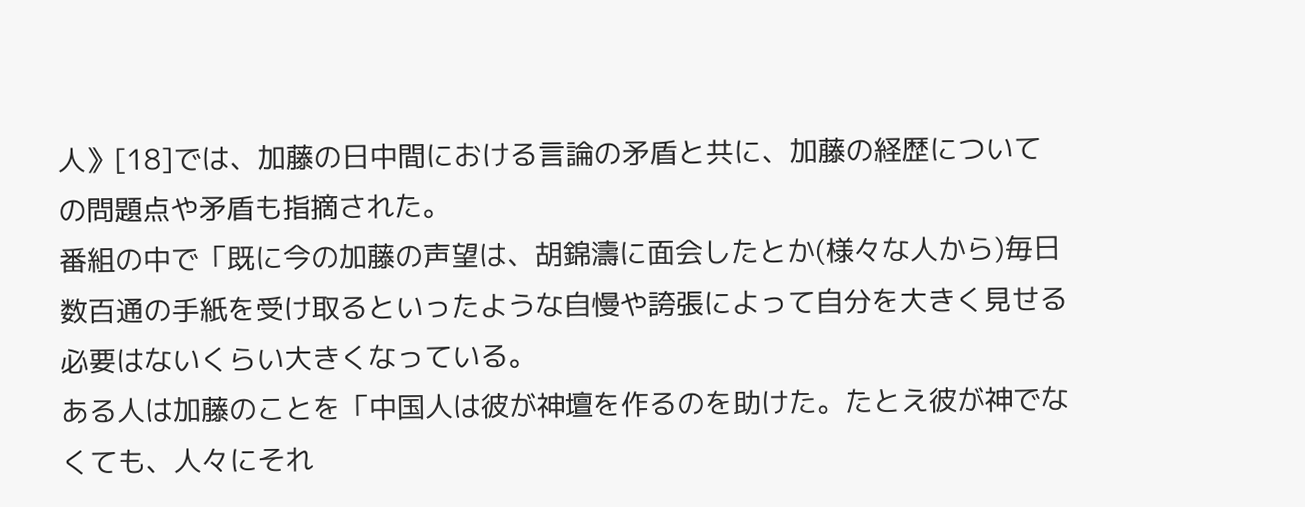人》[18]では、加藤の日中間における言論の矛盾と共に、加藤の経歴についての問題点や矛盾も指摘された。
番組の中で「既に今の加藤の声望は、胡錦濤に面会したとか(様々な人から)毎日数百通の手紙を受け取るといったような自慢や誇張によって自分を大きく見せる必要はないくらい大きくなっている。
ある人は加藤のことを「中国人は彼が神壇を作るのを助けた。たとえ彼が神でなくても、人々にそれ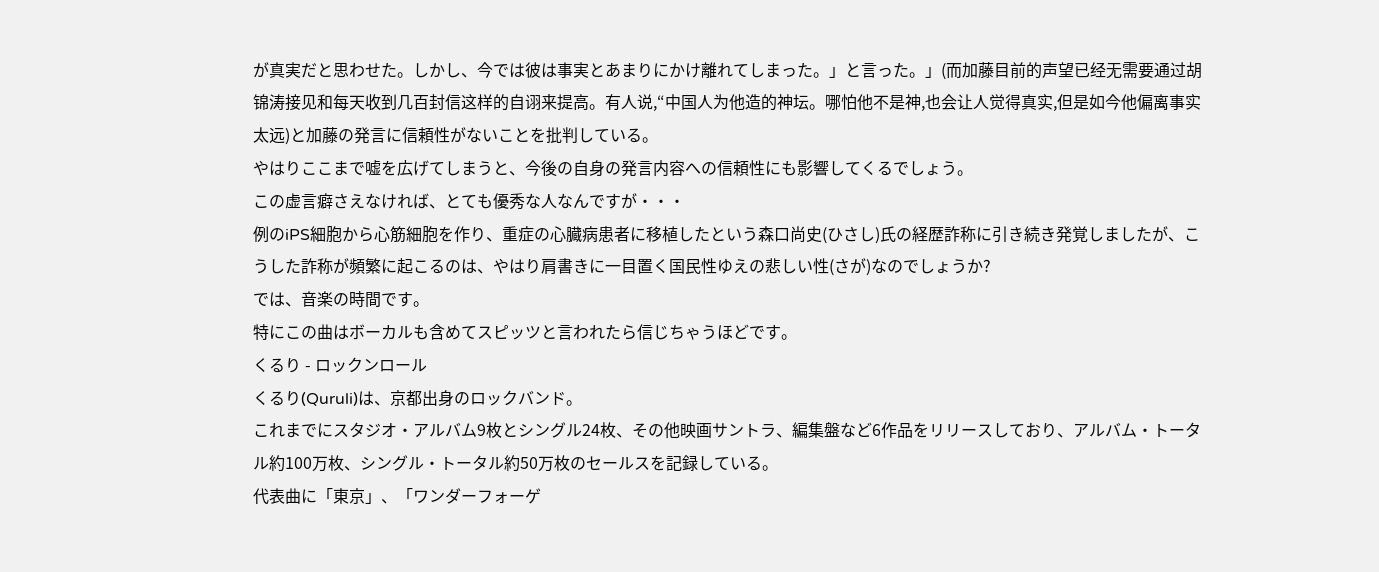が真実だと思わせた。しかし、今では彼は事実とあまりにかけ離れてしまった。」と言った。」(而加藤目前的声望已经无需要通过胡锦涛接见和每天收到几百封信这样的自诩来提高。有人说,“中国人为他造的神坛。哪怕他不是神,也会让人觉得真实,但是如今他偏离事实太远)と加藤の発言に信頼性がないことを批判している。
やはりここまで嘘を広げてしまうと、今後の自身の発言内容への信頼性にも影響してくるでしょう。
この虚言癖さえなければ、とても優秀な人なんですが・・・
例のiPS細胞から心筋細胞を作り、重症の心臓病患者に移植したという森口尚史(ひさし)氏の経歴詐称に引き続き発覚しましたが、こうした詐称が頻繁に起こるのは、やはり肩書きに一目置く国民性ゆえの悲しい性(さが)なのでしょうか?
では、音楽の時間です。
特にこの曲はボーカルも含めてスピッツと言われたら信じちゃうほどです。
くるり - ロックンロール
くるり(Quruli)は、京都出身のロックバンド。
これまでにスタジオ・アルバム9枚とシングル24枚、その他映画サントラ、編集盤など6作品をリリースしており、アルバム・トータル約100万枚、シングル・トータル約50万枚のセールスを記録している。
代表曲に「東京」、「ワンダーフォーゲ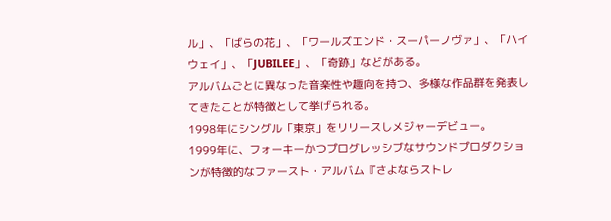ル」、「ばらの花」、「ワールズエンド・スーパーノヴァ」、「ハイウェイ」、「JUBILEE」、「奇跡」などがある。
アルバムごとに異なった音楽性や趣向を持つ、多様な作品群を発表してきたことが特徴として挙げられる。
1998年にシングル「東京」をリリースしメジャーデビュー。
1999年に、フォーキーかつプログレッシブなサウンドプロダクションが特徴的なファースト・アルバム『さよならストレ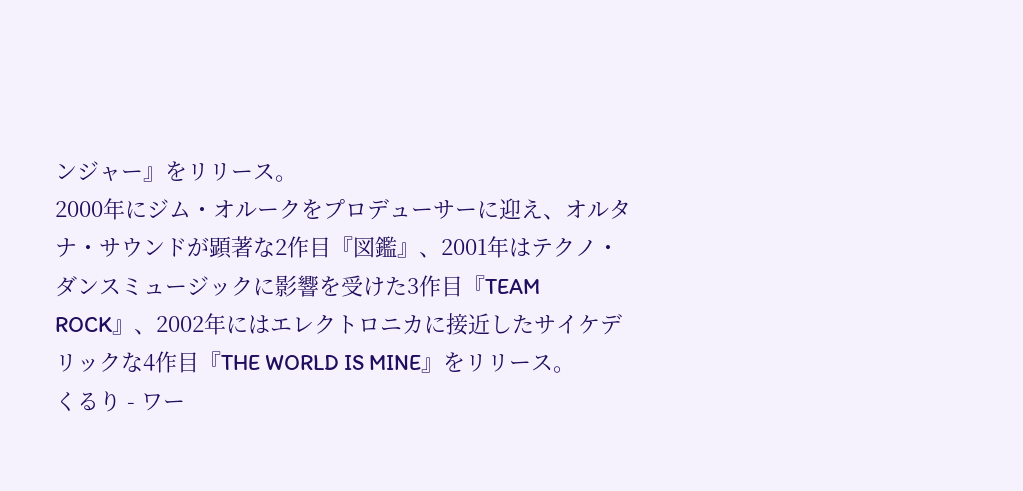ンジャー』をリリース。
2000年にジム・オルークをプロデューサーに迎え、オルタナ・サウンドが顕著な2作目『図鑑』、2001年はテクノ・ダンスミュージックに影響を受けた3作目『TEAM ROCK』、2002年にはエレクトロニカに接近したサイケデリックな4作目『THE WORLD IS MINE』をリリース。
くるり - ワー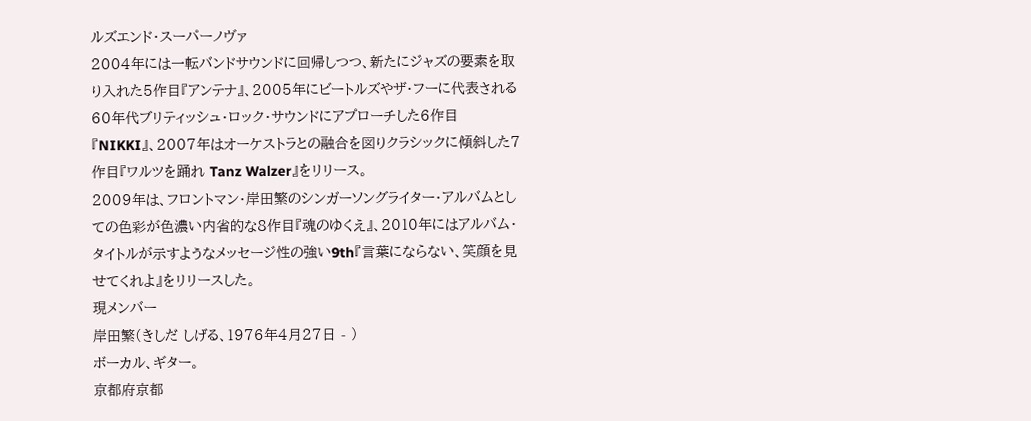ルズエンド・スーパーノヴァ
2004年には一転バンドサウンドに回帰しつつ、新たにジャズの要素を取り入れた5作目『アンテナ』、2005年にビートルズやザ・フーに代表される60年代ブリティッシュ・ロック・サウンドにアプローチした6作目『NIKKI』、2007年はオーケストラとの融合を図りクラシックに傾斜した7作目『ワルツを踊れ Tanz Walzer』をリリース。
2009年は、フロントマン・岸田繁のシンガーソングライター・アルバムとしての色彩が色濃い内省的な8作目『魂のゆくえ』、2010年にはアルバム・タイトルが示すようなメッセージ性の強い9th『言葉にならない、笑顔を見せてくれよ』をリリースした。
現メンバー
岸田繁(きしだ しげる、1976年4月27日 - )
ボーカル、ギター。
京都府京都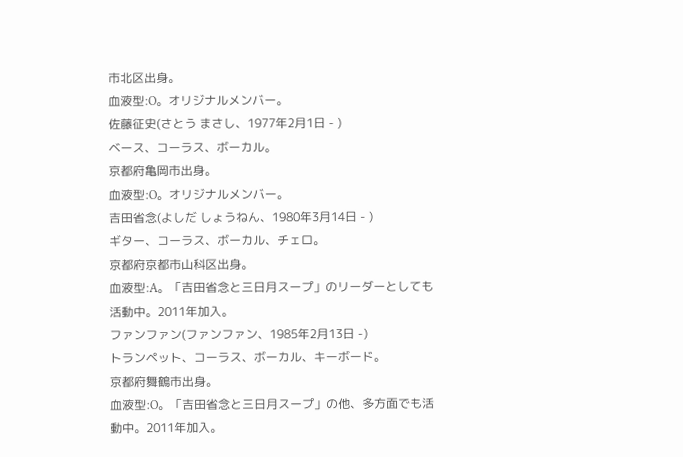市北区出身。
血液型:O。オリジナルメンバー。
佐藤征史(さとう まさし、1977年2月1日 - )
ベース、コーラス、ボーカル。
京都府亀岡市出身。
血液型:O。オリジナルメンバー。
吉田省念(よしだ しょうねん、1980年3月14日 - )
ギター、コーラス、ボーカル、チェロ。
京都府京都市山科区出身。
血液型:A。「吉田省念と三日月スープ」のリーダーとしても活動中。2011年加入。
ファンファン(ファンファン、1985年2月13日 -)
トランペット、コーラス、ボーカル、キーボード。
京都府舞鶴市出身。
血液型:O。「吉田省念と三日月スープ」の他、多方面でも活動中。2011年加入。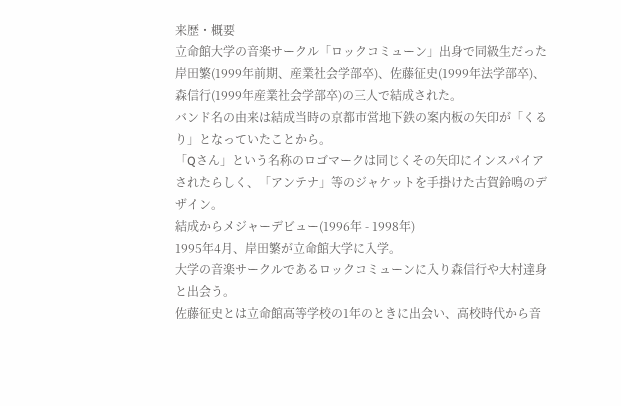来歴・概要
立命館大学の音楽サークル「ロックコミューン」出身で同級生だった岸田繁(1999年前期、産業社会学部卒)、佐藤征史(1999年法学部卒)、森信行(1999年産業社会学部卒)の三人で結成された。
バンド名の由来は結成当時の京都市営地下鉄の案内板の矢印が「くるり」となっていたことから。
「Qさん」という名称のロゴマークは同じくその矢印にインスパイアされたらしく、「アンテナ」等のジャケットを手掛けた古賀鈴鳴のデザイン。
結成からメジャーデビュー(1996年 - 1998年)
1995年4月、岸田繁が立命館大学に入学。
大学の音楽サークルであるロックコミューンに入り森信行や大村達身と出会う。
佐藤征史とは立命館高等学校の1年のときに出会い、高校時代から音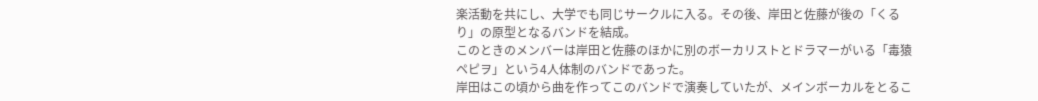楽活動を共にし、大学でも同じサークルに入る。その後、岸田と佐藤が後の「くるり」の原型となるバンドを結成。
このときのメンバーは岸田と佐藤のほかに別のボーカリストとドラマーがいる「毒猿ペピヲ」という4人体制のバンドであった。
岸田はこの頃から曲を作ってこのバンドで演奏していたが、メインボーカルをとるこ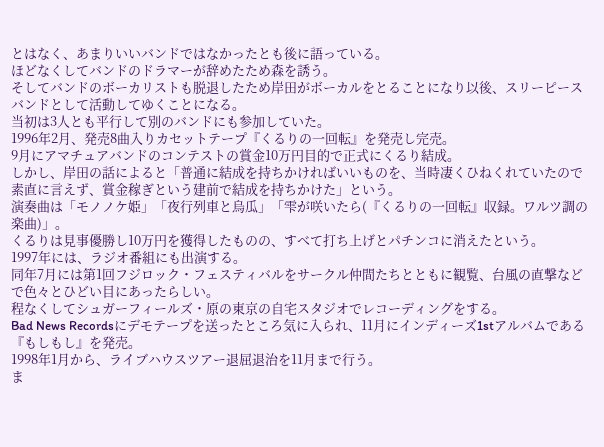とはなく、あまりいいバンドではなかったとも後に語っている。
ほどなくしてバンドのドラマーが辞めたため森を誘う。
そしてバンドのボーカリストも脱退したため岸田がボーカルをとることになり以後、スリーピースバンドとして活動してゆくことになる。
当初は3人とも平行して別のバンドにも参加していた。
1996年2月、発売8曲入りカセットテープ『くるりの一回転』を発売し完売。
9月にアマチュアバンドのコンテストの賞金10万円目的で正式にくるり結成。
しかし、岸田の話によると「普通に結成を持ちかければいいものを、当時凄くひねくれていたので素直に言えず、賞金稼ぎという建前で結成を持ちかけた」という。
演奏曲は「モノノケ姫」「夜行列車と烏瓜」「雫が咲いたら(『くるりの一回転』収録。ワルツ調の楽曲)」。
くるりは見事優勝し10万円を獲得したものの、すべて打ち上げとパチンコに消えたという。
1997年には、ラジオ番組にも出演する。
同年7月には第1回フジロック・フェスティバルをサークル仲間たちとともに観覧、台風の直撃などで色々とひどい目にあったらしい。
程なくしてシュガーフィールズ・原の東京の自宅スタジオでレコーディングをする。
Bad News Recordsにデモテープを送ったところ気に入られ、11月にインディーズ1stアルバムである『もしもし』を発売。
1998年1月から、ライブハウスツアー退屈退治を11月まで行う。
ま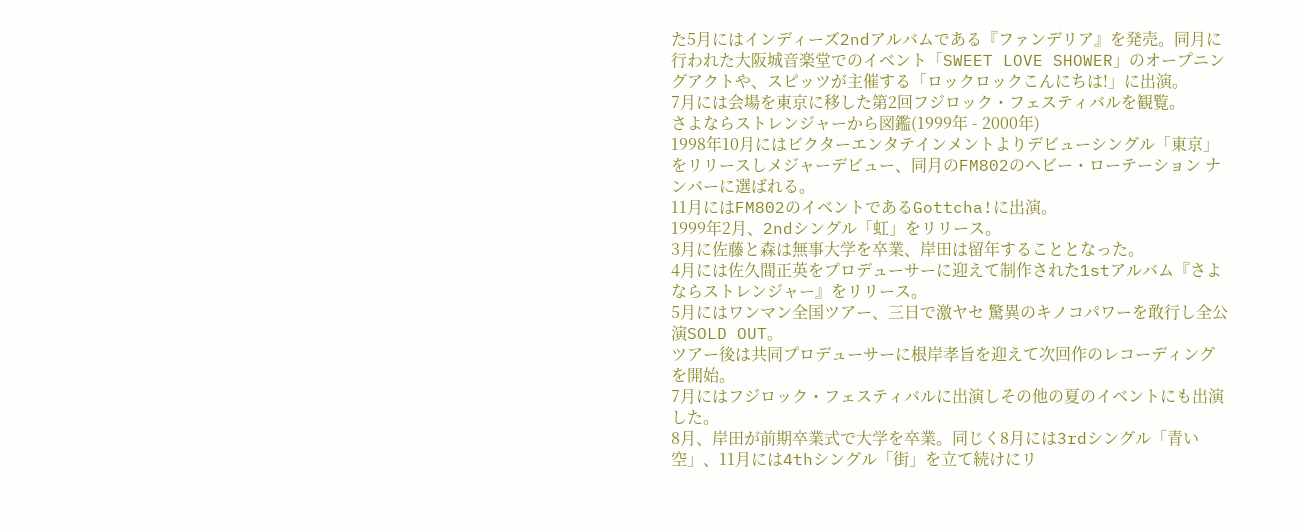た5月にはインディーズ2ndアルバムである『ファンデリア』を発売。同月に行われた大阪城音楽堂でのイベント「SWEET LOVE SHOWER」のオープニングアクトや、スピッツが主催する「ロックロックこんにちは!」に出演。
7月には会場を東京に移した第2回フジロック・フェスティバルを観覧。
さよならストレンジャーから図鑑(1999年 - 2000年)
1998年10月にはビクターエンタテインメントよりデビューシングル「東京」をリリースしメジャーデビュー、同月のFM802のヘビー・ローテーション ナンバーに選ばれる。
11月にはFM802のイベントであるGottcha!に出演。
1999年2月、2ndシングル「虹」をリリース。
3月に佐藤と森は無事大学を卒業、岸田は留年することとなった。
4月には佐久間正英をプロデューサーに迎えて制作された1stアルバム『さよならストレンジャー』をリリース。
5月にはワンマン全国ツアー、三日で激ヤセ 驚異のキノコパワーを敢行し全公演SOLD OUT。
ツアー後は共同プロデューサーに根岸孝旨を迎えて次回作のレコーディングを開始。
7月にはフジロック・フェスティバルに出演しその他の夏のイベントにも出演した。
8月、岸田が前期卒業式で大学を卒業。同じく8月には3rdシングル「青い空」、11月には4thシングル「街」を立て続けにリ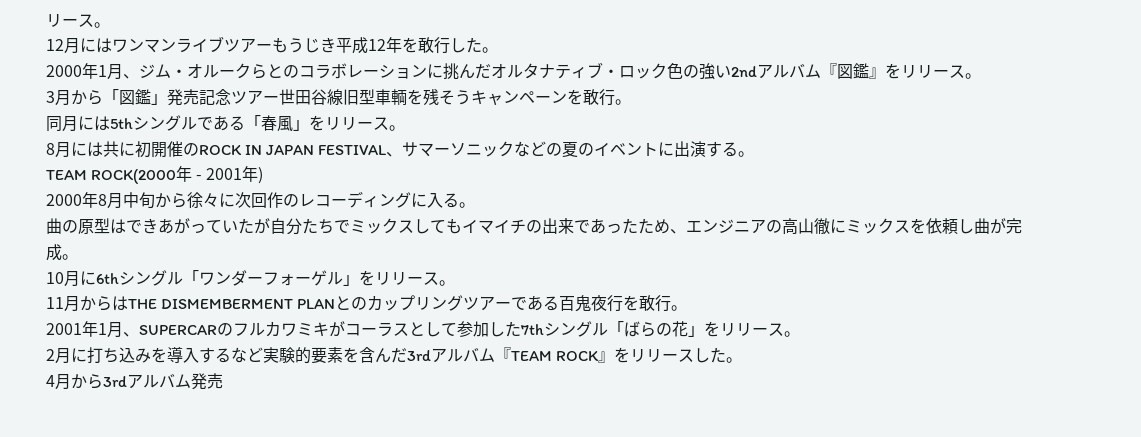リース。
12月にはワンマンライブツアーもうじき平成12年を敢行した。
2000年1月、ジム・オルークらとのコラボレーションに挑んだオルタナティブ・ロック色の強い2ndアルバム『図鑑』をリリース。
3月から「図鑑」発売記念ツアー世田谷線旧型車輌を残そうキャンペーンを敢行。
同月には5thシングルである「春風」をリリース。
8月には共に初開催のROCK IN JAPAN FESTIVAL、サマーソニックなどの夏のイベントに出演する。
TEAM ROCK(2000年 - 2001年)
2000年8月中旬から徐々に次回作のレコーディングに入る。
曲の原型はできあがっていたが自分たちでミックスしてもイマイチの出来であったため、エンジニアの高山徹にミックスを依頼し曲が完成。
10月に6thシングル「ワンダーフォーゲル」をリリース。
11月からはTHE DISMEMBERMENT PLANとのカップリングツアーである百鬼夜行を敢行。
2001年1月、SUPERCARのフルカワミキがコーラスとして参加した7thシングル「ばらの花」をリリース。
2月に打ち込みを導入するなど実験的要素を含んだ3rdアルバム『TEAM ROCK』をリリースした。
4月から3rdアルバム発売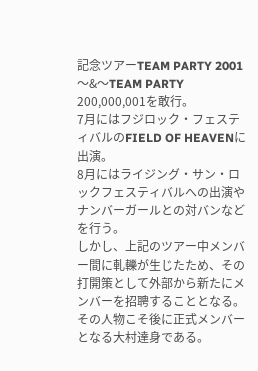記念ツアーTEAM PARTY 2001〜&〜TEAM PARTY 200,000,001を敢行。
7月にはフジロック・フェスティバルのFIELD OF HEAVENに出演。
8月にはライジング・サン・ロックフェスティバルへの出演やナンバーガールとの対バンなどを行う。
しかし、上記のツアー中メンバー間に軋轢が生じたため、その打開策として外部から新たにメンバーを招聘することとなる。
その人物こそ後に正式メンバーとなる大村達身である。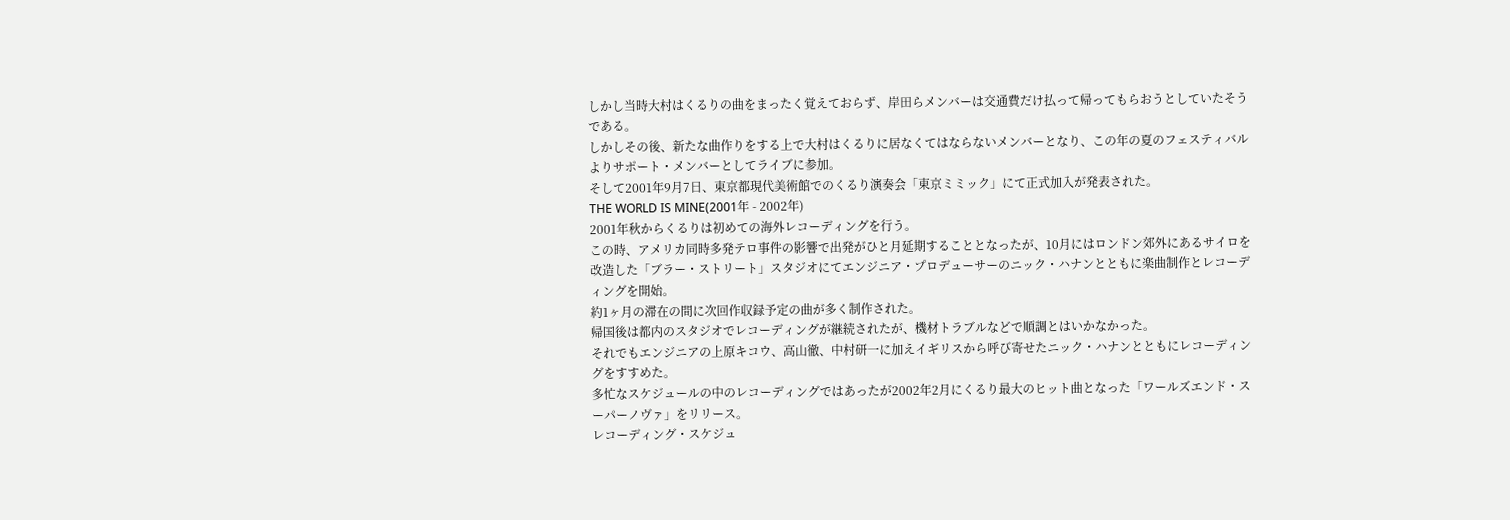しかし当時大村はくるりの曲をまったく覚えておらず、岸田らメンバーは交通費だけ払って帰ってもらおうとしていたそうである。
しかしその後、新たな曲作りをする上で大村はくるりに居なくてはならないメンバーとなり、この年の夏のフェスティバルよりサポート・メンバーとしてライブに参加。
そして2001年9月7日、東京都現代美術館でのくるり演奏会「東京ミミック」にて正式加入が発表された。
THE WORLD IS MINE(2001年 - 2002年)
2001年秋からくるりは初めての海外レコーディングを行う。
この時、アメリカ同時多発テロ事件の影響で出発がひと月延期することとなったが、10月にはロンドン郊外にあるサイロを改造した「ブラー・ストリート」スタジオにてエンジニア・プロデューサーのニック・ハナンとともに楽曲制作とレコーディングを開始。
約1ヶ月の滞在の間に次回作収録予定の曲が多く制作された。
帰国後は都内のスタジオでレコーディングが継続されたが、機材トラブルなどで順調とはいかなかった。
それでもエンジニアの上原キコウ、高山徹、中村研一に加えイギリスから呼び寄せたニック・ハナンとともにレコーディングをすすめた。
多忙なスケジュールの中のレコーディングではあったが2002年2月にくるり最大のヒット曲となった「ワールズエンド・スーパーノヴァ」をリリース。
レコーディング・スケジュ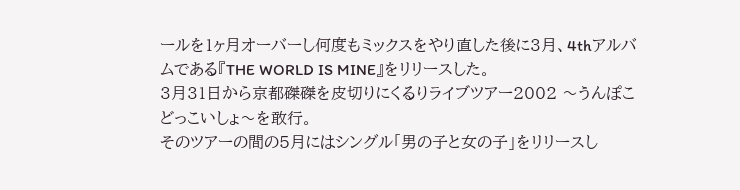ールを1ヶ月オーバーし何度もミックスをやり直した後に3月、4thアルバムである『THE WORLD IS MINE』をリリースした。
3月31日から京都磔磔を皮切りにくるりライブツアー2002 〜うんぽこどっこいしょ〜を敢行。
そのツアーの間の5月にはシングル「男の子と女の子」をリリースし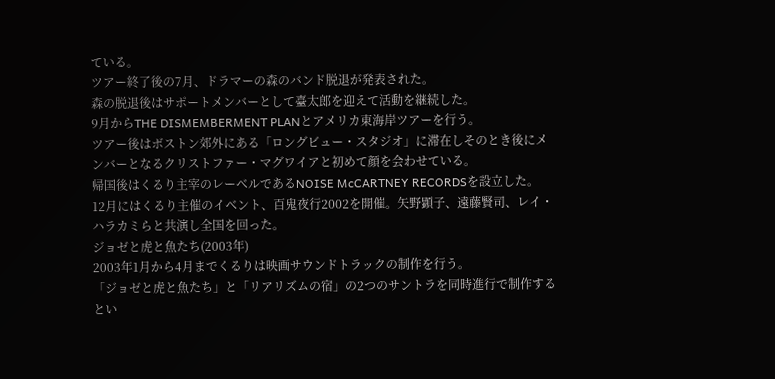ている。
ツアー終了後の7月、ドラマーの森のバンド脱退が発表された。
森の脱退後はサポートメンバーとして臺太郎を迎えて活動を継続した。
9月からTHE DISMEMBERMENT PLANとアメリカ東海岸ツアーを行う。
ツアー後はボストン郊外にある「ロングビュー・スタジオ」に滞在しそのとき後にメンバーとなるクリストファー・マグワイアと初めて顔を会わせている。
帰国後はくるり主宰のレーベルであるNOISE McCARTNEY RECORDSを設立した。
12月にはくるり主催のイベント、百鬼夜行2002を開催。矢野顕子、遠藤賢司、レイ・ハラカミらと共演し全国を回った。
ジョゼと虎と魚たち(2003年)
2003年1月から4月までくるりは映画サウンドトラックの制作を行う。
「ジョゼと虎と魚たち」と「リアリズムの宿」の2つのサントラを同時進行で制作するとい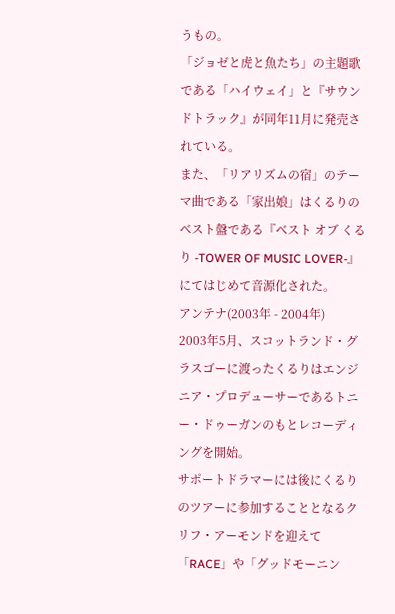うもの。
「ジョゼと虎と魚たち」の主題歌である「ハイウェイ」と『サウンドトラック』が同年11月に発売されている。
また、「リアリズムの宿」のテーマ曲である「家出娘」はくるりのベスト盤である『ベスト オブ くるり -TOWER OF MUSIC LOVER-』にてはじめて音源化された。
アンテナ(2003年 - 2004年)
2003年5月、スコットランド・グラスゴーに渡ったくるりはエンジニア・プロデューサーであるトニー・ドゥーガンのもとレコーディングを開始。
サポートドラマーには後にくるりのツアーに参加することとなるクリフ・アーモンドを迎えて「RACE」や「グッドモーニン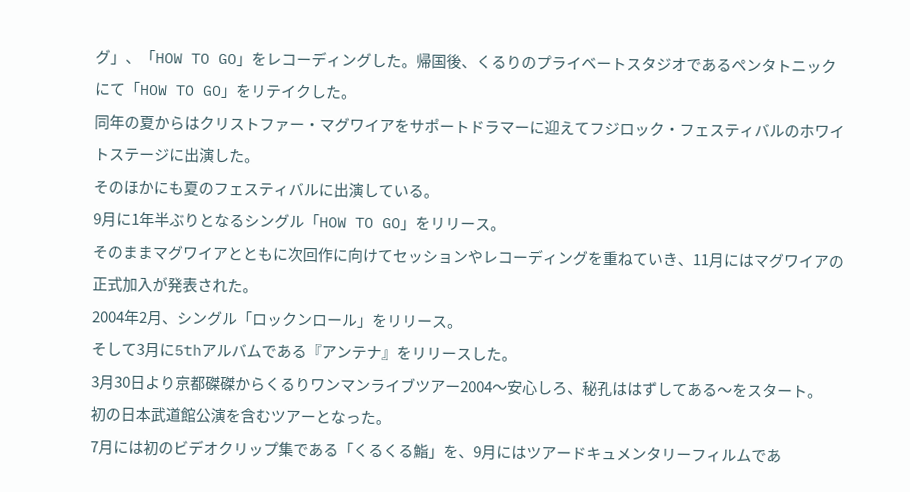グ」、「HOW TO GO」をレコーディングした。帰国後、くるりのプライベートスタジオであるペンタトニックにて「HOW TO GO」をリテイクした。
同年の夏からはクリストファー・マグワイアをサポートドラマーに迎えてフジロック・フェスティバルのホワイトステージに出演した。
そのほかにも夏のフェスティバルに出演している。
9月に1年半ぶりとなるシングル「HOW TO GO」をリリース。
そのままマグワイアとともに次回作に向けてセッションやレコーディングを重ねていき、11月にはマグワイアの正式加入が発表された。
2004年2月、シングル「ロックンロール」をリリース。
そして3月に5thアルバムである『アンテナ』をリリースした。
3月30日より京都磔磔からくるりワンマンライブツアー2004〜安心しろ、秘孔ははずしてある〜をスタート。
初の日本武道館公演を含むツアーとなった。
7月には初のビデオクリップ集である「くるくる鮨」を、9月にはツアードキュメンタリーフィルムであ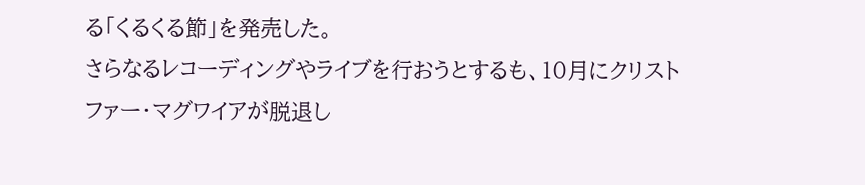る「くるくる節」を発売した。
さらなるレコーディングやライブを行おうとするも、10月にクリストファー・マグワイアが脱退し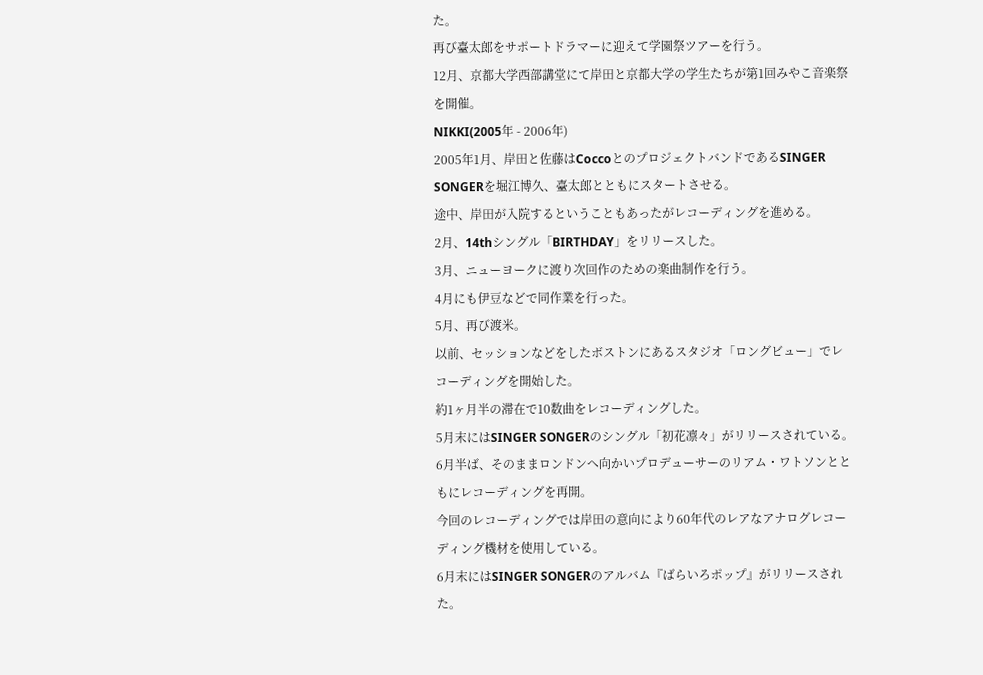た。
再び臺太郎をサポートドラマーに迎えて学園祭ツアーを行う。
12月、京都大学西部講堂にて岸田と京都大学の学生たちが第1回みやこ音楽祭を開催。
NIKKI(2005年 - 2006年)
2005年1月、岸田と佐藤はCoccoとのプロジェクトバンドであるSINGER SONGERを堀江博久、臺太郎とともにスタートさせる。
途中、岸田が入院するということもあったがレコーディングを進める。
2月、14thシングル「BIRTHDAY」をリリースした。
3月、ニューヨークに渡り次回作のための楽曲制作を行う。
4月にも伊豆などで同作業を行った。
5月、再び渡米。
以前、セッションなどをしたボストンにあるスタジオ「ロングビュー」でレコーディングを開始した。
約1ヶ月半の滞在で10数曲をレコーディングした。
5月末にはSINGER SONGERのシングル「初花凛々」がリリースされている。
6月半ば、そのままロンドンへ向かいプロデューサーのリアム・ワトソンとともにレコーディングを再開。
今回のレコーディングでは岸田の意向により60年代のレアなアナログレコーディング機材を使用している。
6月末にはSINGER SONGERのアルバム『ばらいろポップ』がリリースされた。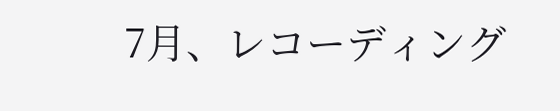7月、レコーディング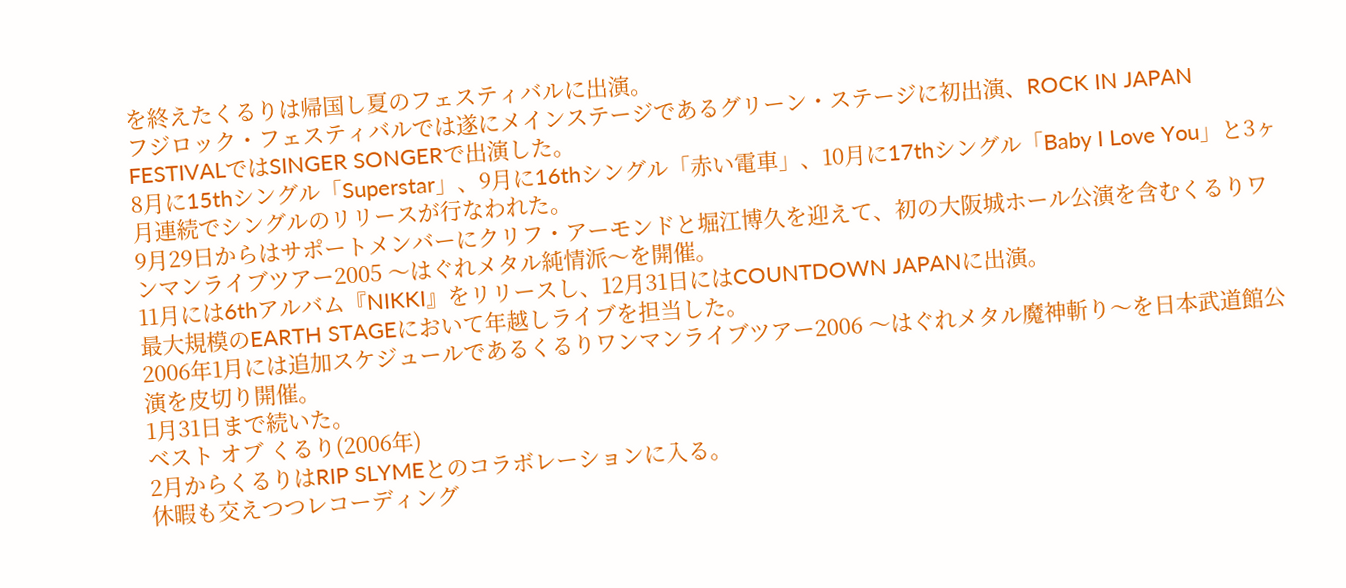を終えたくるりは帰国し夏のフェスティバルに出演。
フジロック・フェスティバルでは遂にメインステージであるグリーン・ステージに初出演、ROCK IN JAPAN FESTIVALではSINGER SONGERで出演した。
8月に15thシングル「Superstar」、9月に16thシングル「赤い電車」、10月に17thシングル「Baby I Love You」と3ヶ月連続でシングルのリリースが行なわれた。
9月29日からはサポートメンバーにクリフ・アーモンドと堀江博久を迎えて、初の大阪城ホール公演を含むくるりワンマンライブツアー2005 〜はぐれメタル純情派〜を開催。
11月には6thアルバム『NIKKI』をリリースし、12月31日にはCOUNTDOWN JAPANに出演。
最大規模のEARTH STAGEにおいて年越しライブを担当した。
2006年1月には追加スケジュールであるくるりワンマンライブツアー2006 〜はぐれメタル魔神斬り〜を日本武道館公演を皮切り開催。
1月31日まで続いた。
ベスト オブ くるり(2006年)
2月からくるりはRIP SLYMEとのコラボレーションに入る。
休暇も交えつつレコーディング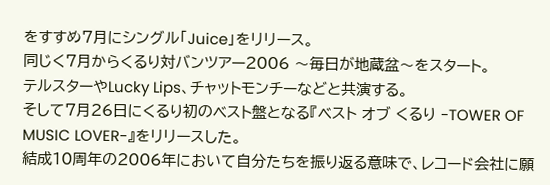をすすめ7月にシングル「Juice」をリリース。
同じく7月からくるり対バンツアー2006 〜毎日が地蔵盆〜をスタート。
テルスターやLucky Lips、チャットモンチーなどと共演する。
そして7月26日にくるり初のベスト盤となる『ベスト オブ くるり -TOWER OF MUSIC LOVER-』をリリースした。
結成10周年の2006年において自分たちを振り返る意味で、レコード会社に願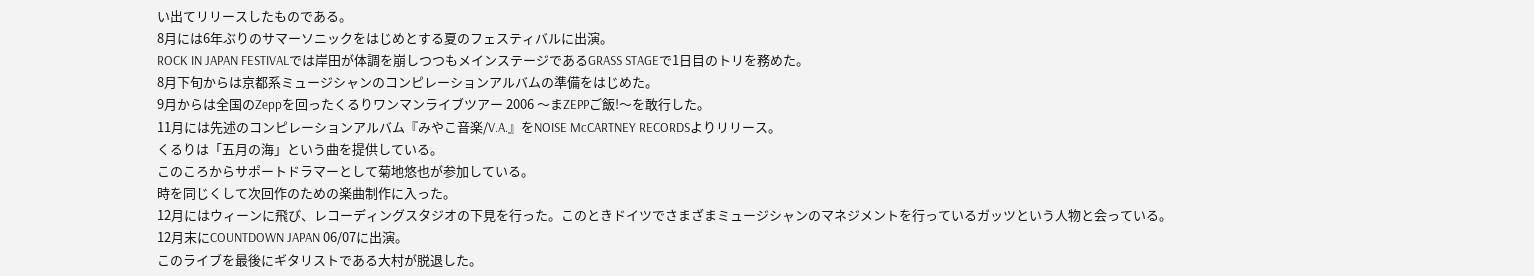い出てリリースしたものである。
8月には6年ぶりのサマーソニックをはじめとする夏のフェスティバルに出演。
ROCK IN JAPAN FESTIVALでは岸田が体調を崩しつつもメインステージであるGRASS STAGEで1日目のトリを務めた。
8月下旬からは京都系ミュージシャンのコンピレーションアルバムの準備をはじめた。
9月からは全国のZeppを回ったくるりワンマンライブツアー 2006 〜まZEPPご飯!〜を敢行した。
11月には先述のコンピレーションアルバム『みやこ音楽/V.A.』をNOISE McCARTNEY RECORDSよりリリース。
くるりは「五月の海」という曲を提供している。
このころからサポートドラマーとして菊地悠也が参加している。
時を同じくして次回作のための楽曲制作に入った。
12月にはウィーンに飛び、レコーディングスタジオの下見を行った。このときドイツでさまざまミュージシャンのマネジメントを行っているガッツという人物と会っている。
12月末にCOUNTDOWN JAPAN 06/07に出演。
このライブを最後にギタリストである大村が脱退した。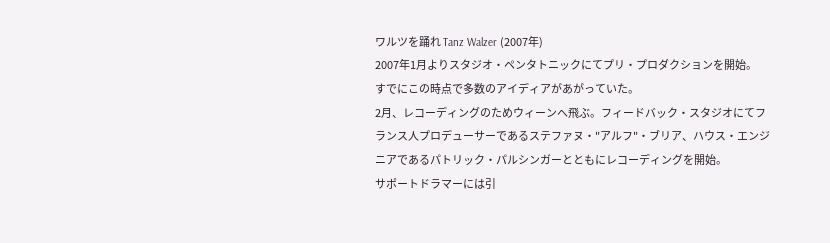ワルツを踊れ Tanz Walzer (2007年)
2007年1月よりスタジオ・ペンタトニックにてプリ・プロダクションを開始。
すでにこの時点で多数のアイディアがあがっていた。
2月、レコーディングのためウィーンへ飛ぶ。フィードバック・スタジオにてフランス人プロデューサーであるステファヌ・"アルフ"・ブリア、ハウス・エンジニアであるパトリック・パルシンガーとともにレコーディングを開始。
サポートドラマーには引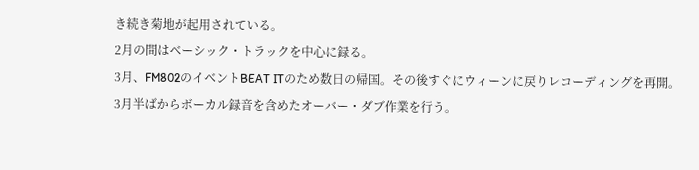き続き菊地が起用されている。
2月の間はベーシック・トラックを中心に録る。
3月、FM802のイベントBEAT ITのため数日の帰国。その後すぐにウィーンに戻りレコーディングを再開。
3月半ばからボーカル録音を含めたオーバー・ダブ作業を行う。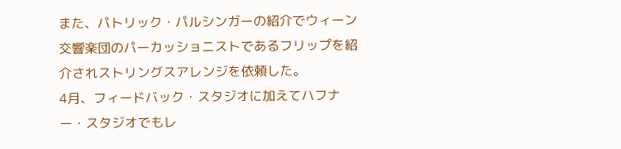また、パトリック・パルシンガーの紹介でウィーン交響楽団のパーカッショニストであるフリップを紹介されストリングスアレンジを依頼した。
4月、フィードバック・スタジオに加えてハフナー・スタジオでもレ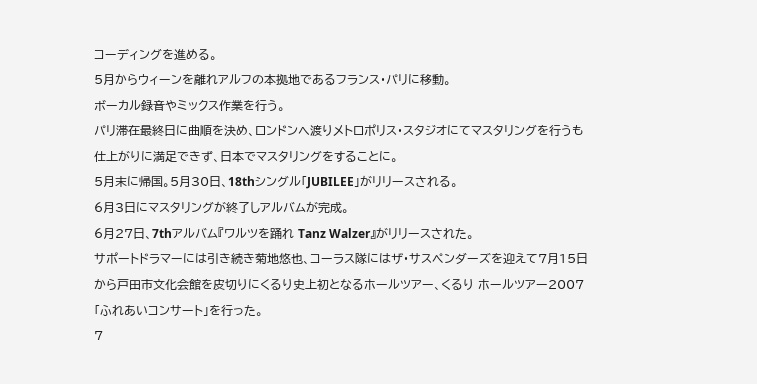コーディングを進める。
5月からウィーンを離れアルフの本拠地であるフランス・パリに移動。
ボーカル録音やミックス作業を行う。
パリ滞在最終日に曲順を決め、ロンドンへ渡りメトロポリス・スタジオにてマスタリングを行うも仕上がりに満足できず、日本でマスタリングをすることに。
5月末に帰国。5月30日、18thシングル「JUBILEE」がリリースされる。
6月3日にマスタリングが終了しアルバムが完成。
6月27日、7thアルバム『ワルツを踊れ Tanz Walzer』がリリースされた。
サポートドラマーには引き続き菊地悠也、コーラス隊にはザ・サスペンダーズを迎えて7月15日から戸田市文化会館を皮切りにくるり史上初となるホールツアー、くるり ホールツアー2007「ふれあいコンサート」を行った。
7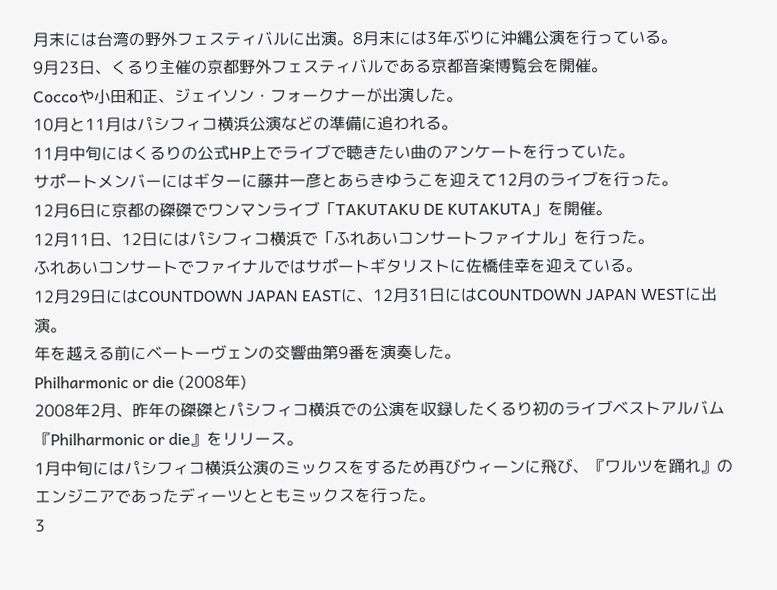月末には台湾の野外フェスティバルに出演。8月末には3年ぶりに沖縄公演を行っている。
9月23日、くるり主催の京都野外フェスティバルである京都音楽博覧会を開催。
Coccoや小田和正、ジェイソン・フォークナーが出演した。
10月と11月はパシフィコ横浜公演などの準備に追われる。
11月中旬にはくるりの公式HP上でライブで聴きたい曲のアンケートを行っていた。
サポートメンバーにはギターに藤井一彦とあらきゆうこを迎えて12月のライブを行った。
12月6日に京都の磔磔でワンマンライブ「TAKUTAKU DE KUTAKUTA」を開催。
12月11日、12日にはパシフィコ横浜で「ふれあいコンサートファイナル」を行った。
ふれあいコンサートでファイナルではサポートギタリストに佐橋佳幸を迎えている。
12月29日にはCOUNTDOWN JAPAN EASTに、12月31日にはCOUNTDOWN JAPAN WESTに出演。
年を越える前にベートーヴェンの交響曲第9番を演奏した。
Philharmonic or die (2008年)
2008年2月、昨年の磔磔とパシフィコ横浜での公演を収録したくるり初のライブベストアルバム『Philharmonic or die』をリリース。
1月中旬にはパシフィコ横浜公演のミックスをするため再びウィーンに飛び、『ワルツを踊れ』のエンジニアであったディーツとともミックスを行った。
3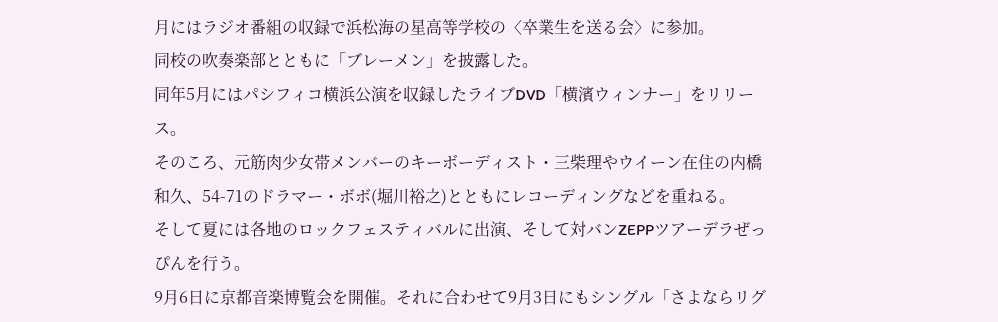月にはラジオ番組の収録で浜松海の星高等学校の〈卒業生を送る会〉に参加。
同校の吹奏楽部とともに「ブレーメン」を披露した。
同年5月にはパシフィコ横浜公演を収録したライブDVD「横濱ウィンナー」をリリース。
そのころ、元筋肉少女帯メンバーのキーボーディスト・三柴理やウイーン在住の内橋和久、54-71のドラマー・ボボ(堀川裕之)とともにレコーディングなどを重ねる。
そして夏には各地のロックフェスティバルに出演、そして対バンZEPPツアーデラぜっぴんを行う。
9月6日に京都音楽博覧会を開催。それに合わせて9月3日にもシングル「さよならリグ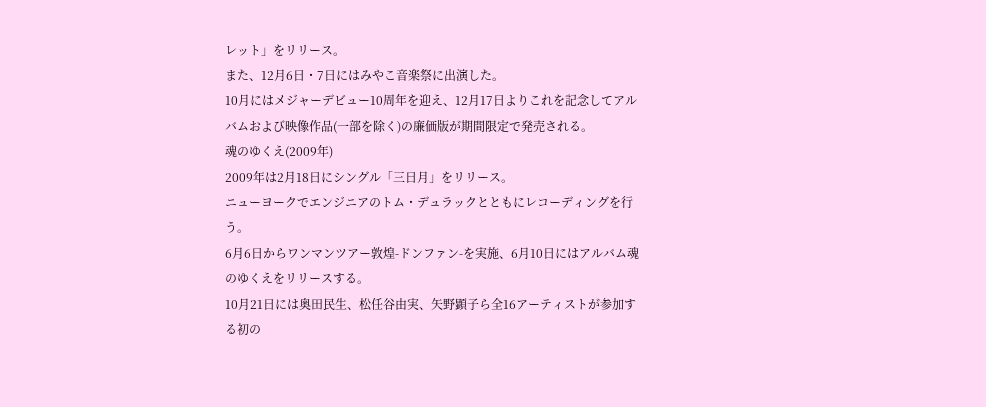レット」をリリース。
また、12月6日・7日にはみやこ音楽祭に出演した。
10月にはメジャーデビュー10周年を迎え、12月17日よりこれを記念してアルバムおよび映像作品(一部を除く)の廉価版が期間限定で発売される。
魂のゆくえ(2009年)
2009年は2月18日にシングル「三日月」をリリース。
ニューヨークでエンジニアのトム・デュラックとともにレコーディングを行う。
6月6日からワンマンツアー敦煌-ドンファン-を実施、6月10日にはアルバム魂のゆくえをリリースする。
10月21日には奥田民生、松任谷由実、矢野顕子ら全16アーティストが参加する初の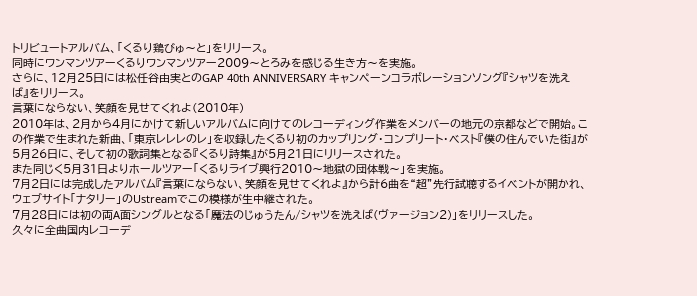トリビュートアルバム、「くるり鶏びゅ〜と」をリリース。
同時にワンマンツアーくるりワンマンツアー2009〜とろみを感じる生き方〜を実施。
さらに、12月25日には松任谷由実とのGAP 40th ANNIVERSARY キャンペーンコラボレーションソング『シャツを洗えば』をリリース。
言葉にならない、笑顔を見せてくれよ(2010年)
2010年は、2月から4月にかけて新しいアルバムに向けてのレコーディング作業をメンバーの地元の京都などで開始。この作業で生まれた新曲、「東京レレレのレ」を収録したくるり初のカップリング・コンプリート・ベスト『僕の住んでいた街』が5月26日に、そして初の歌詞集となる『くるり詩集』が5月21日にリリースされた。
また同じく5月31日よりホールツアー「くるりライブ興行2010〜地獄の団体戦〜」を実施。
7月2日には完成したアルバム『言葉にならない、笑顔を見せてくれよ』から計6曲を“超”先行試聴するイベントが開かれ、ウェブサイト「ナタリー」のUstreamでこの模様が生中継された。
7月28日には初の両A面シングルとなる「魔法のじゅうたん/シャツを洗えば(ヴァージョン2)」をリリースした。
久々に全曲国内レコーデ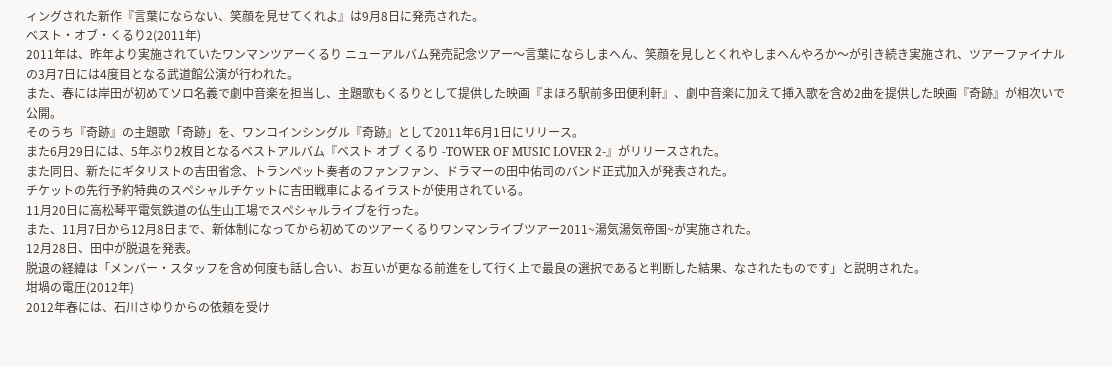ィングされた新作『言葉にならない、笑顔を見せてくれよ』は9月8日に発売された。
ベスト・オブ・くるり2(2011年)
2011年は、昨年より実施されていたワンマンツアーくるり ニューアルバム発売記念ツアー〜言葉にならしまへん、笑顔を見しとくれやしまへんやろか〜が引き続き実施され、ツアーファイナルの3月7日には4度目となる武道館公演が行われた。
また、春には岸田が初めてソロ名義で劇中音楽を担当し、主題歌もくるりとして提供した映画『まほろ駅前多田便利軒』、劇中音楽に加えて挿入歌を含め2曲を提供した映画『奇跡』が相次いで公開。
そのうち『奇跡』の主題歌「奇跡」を、ワンコインシングル『奇跡』として2011年6月1日にリリース。
また6月29日には、5年ぶり2枚目となるベストアルバム『ベスト オブ くるり -TOWER OF MUSIC LOVER 2-』がリリースされた。
また同日、新たにギタリストの吉田省念、トランペット奏者のファンファン、ドラマーの田中佑司のバンド正式加入が発表された。
チケットの先行予約特典のスペシャルチケットに吉田戦車によるイラストが使用されている。
11月20日に高松琴平電気鉄道の仏生山工場でスペシャルライブを行った。
また、11月7日から12月8日まで、新体制になってから初めてのツアーくるりワンマンライブツアー2011~湯気湯気帝国~が実施された。
12月28日、田中が脱退を発表。
脱退の経緯は「メンバー・スタッフを含め何度も話し合い、お互いが更なる前進をして行く上で最良の選択であると判断した結果、なされたものです」と説明された。
坩堝の電圧(2012年)
2012年春には、石川さゆりからの依頼を受け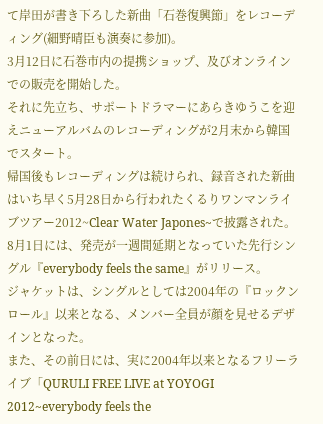て岸田が書き下ろした新曲「石巻復興節」をレコーディング(細野晴臣も演奏に参加)。
3月12日に石巻市内の提携ショップ、及びオンラインでの販売を開始した。
それに先立ち、サポートドラマーにあらきゆうこを迎えニューアルバムのレコーディングが2月末から韓国でスタート。
帰国後もレコーディングは続けられ、録音された新曲はいち早く5月28日から行われたくるりワンマンライブツアー2012~Clear Water Japones~で披露された。
8月1日には、発売が一週間延期となっていた先行シングル『everybody feels the same』がリリース。
ジャケットは、シングルとしては2004年の『ロックンロール』以来となる、メンバー全員が顔を見せるデザインとなった。
また、その前日には、実に2004年以来となるフリーライブ「QURULI FREE LIVE at YOYOGI 2012~everybody feels the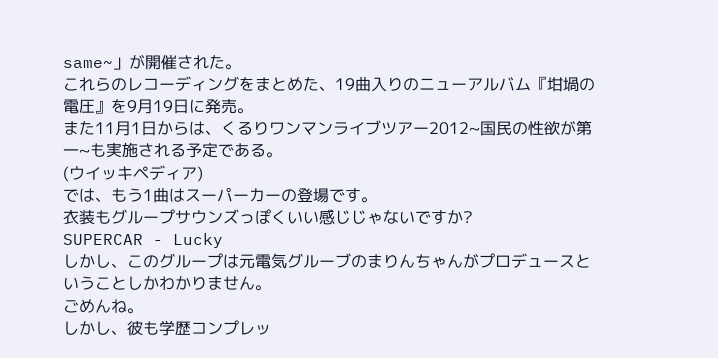same~」が開催された。
これらのレコーディングをまとめた、19曲入りのニューアルバム『坩堝の電圧』を9月19日に発売。
また11月1日からは、くるりワンマンライブツアー2012~国民の性欲が第一~も実施される予定である。
(ウイッキペディア)
では、もう1曲はスーパーカーの登場です。
衣装もグループサウンズっぽくいい感じじゃないですか?
SUPERCAR - Lucky
しかし、このグループは元電気グルーブのまりんちゃんがプロデュースということしかわかりません。
ごめんね。
しかし、彼も学歴コンプレッ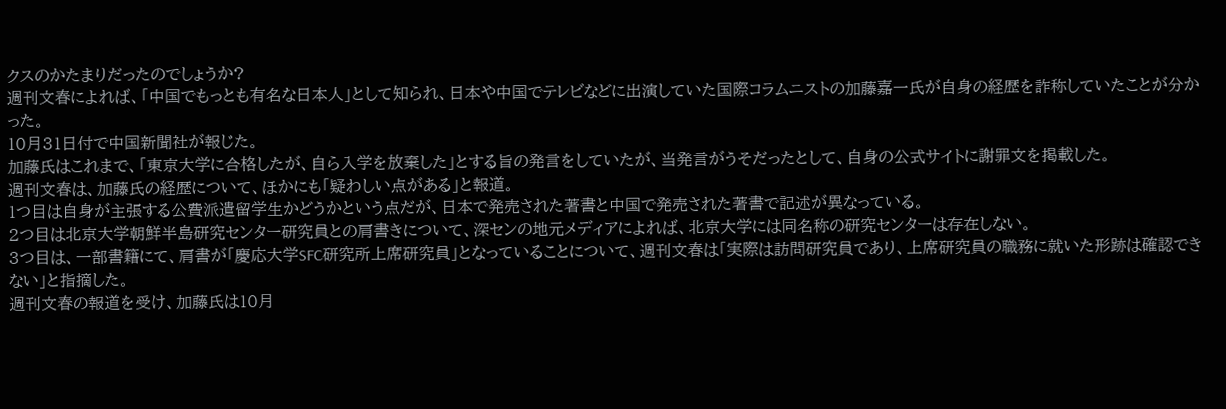クスのかたまりだったのでしょうか?
週刊文春によれば、「中国でもっとも有名な日本人」として知られ、日本や中国でテレビなどに出演していた国際コラムニストの加藤嘉一氏が自身の経歴を詐称していたことが分かった。
10月31日付で中国新聞社が報じた。
加藤氏はこれまで、「東京大学に合格したが、自ら入学を放棄した」とする旨の発言をしていたが、当発言がうそだったとして、自身の公式サイトに謝罪文を掲載した。
週刊文春は、加藤氏の経歴について、ほかにも「疑わしい点がある」と報道。
1つ目は自身が主張する公費派遣留学生かどうかという点だが、日本で発売された著書と中国で発売された著書で記述が異なっている。
2つ目は北京大学朝鮮半島研究センター研究員との肩書きについて、深センの地元メディアによれば、北京大学には同名称の研究センターは存在しない。
3つ目は、一部書籍にて、肩書が「慶応大学SFC研究所上席研究員」となっていることについて、週刊文春は「実際は訪問研究員であり、上席研究員の職務に就いた形跡は確認できない」と指摘した。
週刊文春の報道を受け、加藤氏は10月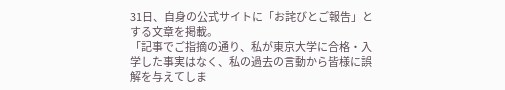31日、自身の公式サイトに「お詫びとご報告」とする文章を掲載。
「記事でご指摘の通り、私が東京大学に合格・入学した事実はなく、私の過去の言動から皆様に誤解を与えてしま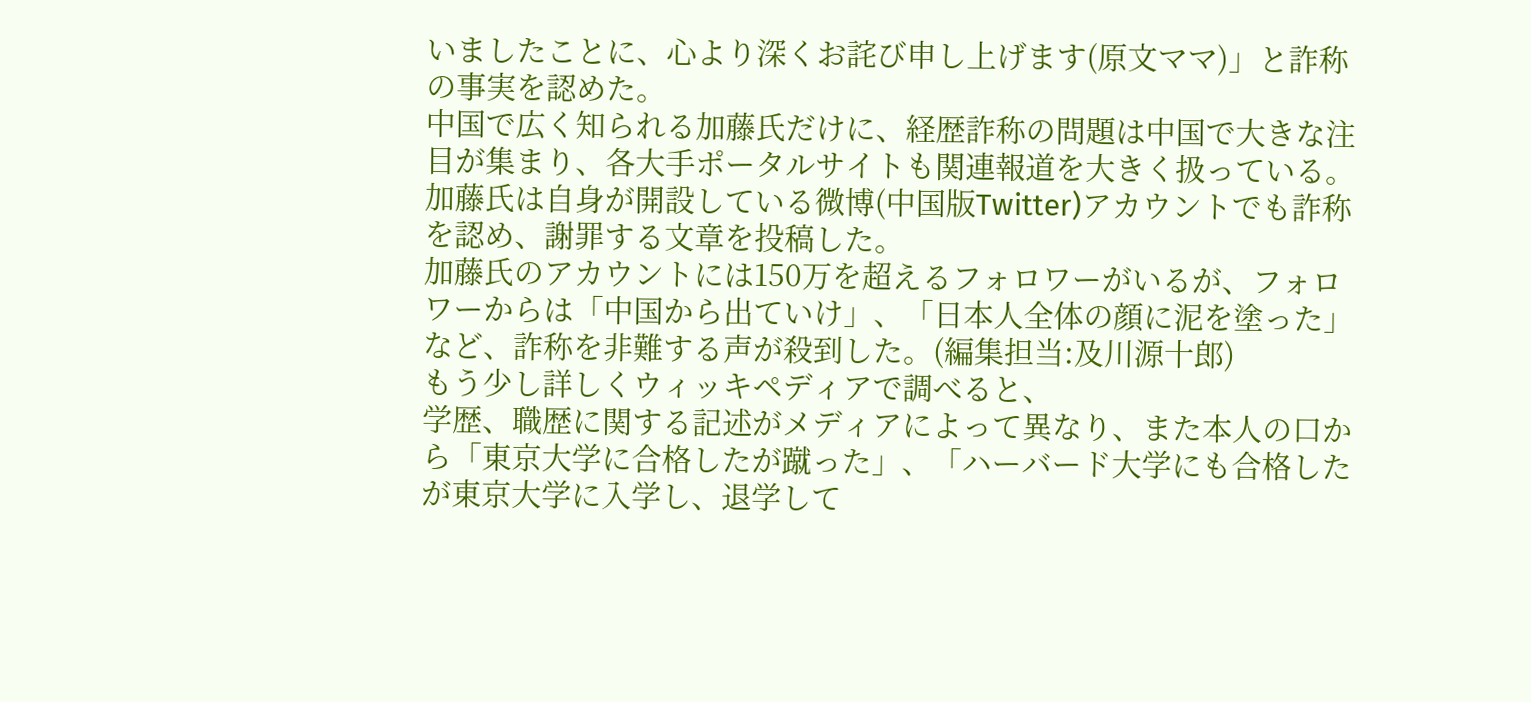いましたことに、心より深くお詫び申し上げます(原文ママ)」と詐称の事実を認めた。
中国で広く知られる加藤氏だけに、経歴詐称の問題は中国で大きな注目が集まり、各大手ポータルサイトも関連報道を大きく扱っている。
加藤氏は自身が開設している微博(中国版Twitter)アカウントでも詐称を認め、謝罪する文章を投稿した。
加藤氏のアカウントには150万を超えるフォロワーがいるが、フォロワーからは「中国から出ていけ」、「日本人全体の顔に泥を塗った」など、詐称を非難する声が殺到した。(編集担当:及川源十郎)
もう少し詳しくウィッキペディアで調べると、
学歴、職歴に関する記述がメディアによって異なり、また本人の口から「東京大学に合格したが蹴った」、「ハーバード大学にも合格したが東京大学に入学し、退学して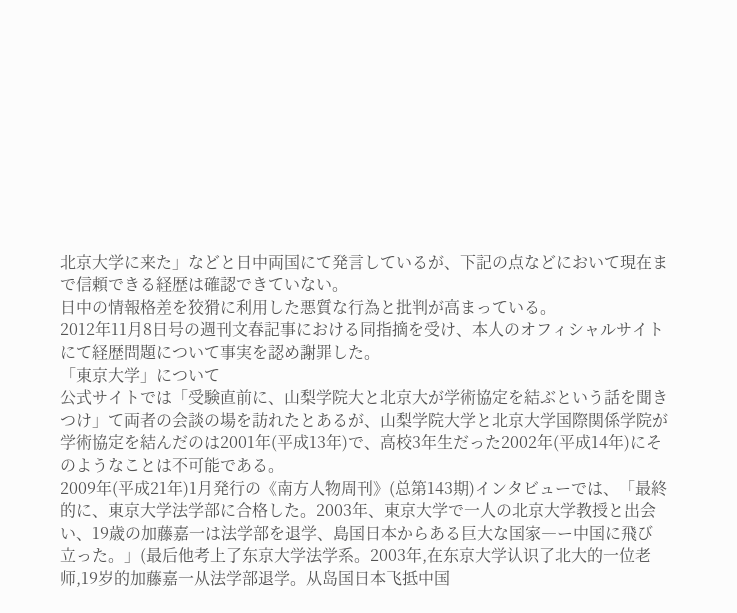北京大学に来た」などと日中両国にて発言しているが、下記の点などにおいて現在まで信頼できる経歴は確認できていない。
日中の情報格差を狡猾に利用した悪質な行為と批判が高まっている。
2012年11月8日号の週刊文春記事における同指摘を受け、本人のオフィシャルサイトにて経歴問題について事実を認め謝罪した。
「東京大学」について
公式サイトでは「受験直前に、山梨学院大と北京大が学術協定を結ぶという話を聞きつけ」て両者の会談の場を訪れたとあるが、山梨学院大学と北京大学国際関係学院が学術協定を結んだのは2001年(平成13年)で、高校3年生だった2002年(平成14年)にそのようなことは不可能である。
2009年(平成21年)1月発行の《南方人物周刊》(总第143期)インタビューでは、「最終的に、東京大学法学部に合格した。2003年、東京大学で一人の北京大学教授と出会い、19歳の加藤嘉一は法学部を退学、島国日本からある巨大な国家―ー中国に飛び立った。」(最后他考上了东京大学法学系。2003年,在东京大学认识了北大的一位老师,19岁的加藤嘉一从法学部退学。从岛国日本飞抵中国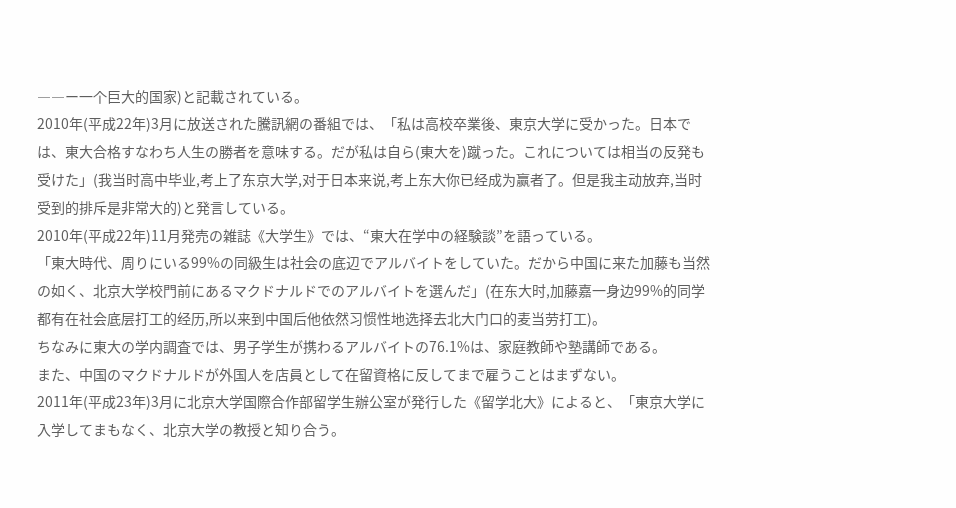――ー一个巨大的国家)と記載されている。
2010年(平成22年)3月に放送された騰訊網の番組では、「私は高校卒業後、東京大学に受かった。日本では、東大合格すなわち人生の勝者を意味する。だが私は自ら(東大を)蹴った。これについては相当の反発も受けた」(我当时高中毕业,考上了东京大学,对于日本来说,考上东大你已经成为赢者了。但是我主动放弃,当时受到的排斥是非常大的)と発言している。
2010年(平成22年)11月発売の雑誌《大学生》では、“東大在学中の経験談”を語っている。
「東大時代、周りにいる99%の同級生は社会の底辺でアルバイトをしていた。だから中国に来た加藤も当然の如く、北京大学校門前にあるマクドナルドでのアルバイトを選んだ」(在东大时,加藤嘉一身边99%的同学都有在社会底层打工的经历,所以来到中国后他依然习惯性地选择去北大门口的麦当劳打工)。
ちなみに東大の学内調査では、男子学生が携わるアルバイトの76.1%は、家庭教師や塾講師である。
また、中国のマクドナルドが外国人を店員として在留資格に反してまで雇うことはまずない。
2011年(平成23年)3月に北京大学国際合作部留学生辦公室が発行した《留学北大》によると、「東京大学に入学してまもなく、北京大学の教授と知り合う。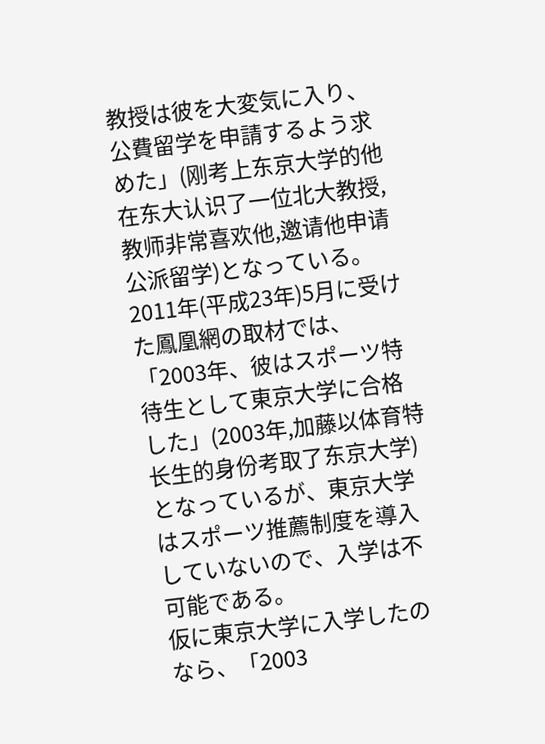教授は彼を大変気に入り、公費留学を申請するよう求めた」(刚考上东京大学的他在东大认识了一位北大教授,教师非常喜欢他,邀请他申请公派留学)となっている。
2011年(平成23年)5月に受けた鳳凰網の取材では、「2003年、彼はスポーツ特待生として東京大学に合格した」(2003年,加藤以体育特长生的身份考取了东京大学)となっているが、東京大学はスポーツ推薦制度を導入していないので、入学は不可能である。
仮に東京大学に入学したのなら、「2003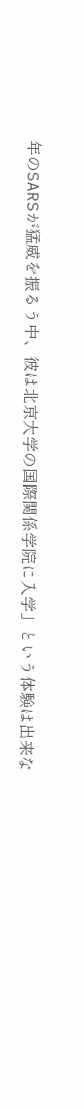年のSARSが猛威を振るう中、彼は北京大学の国際関係学院に入学」という体験は出来な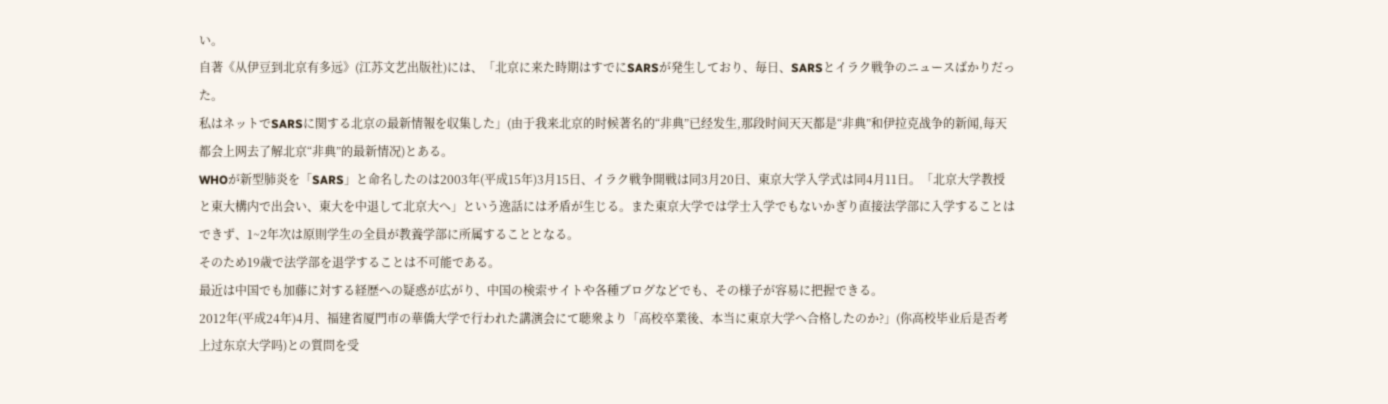い。
自著《从伊豆到北京有多远》(江苏文艺出版社)には、「北京に来た時期はすでにSARSが発生しており、毎日、SARSとイラク戦争のニュースばかりだった。
私はネットでSARSに関する北京の最新情報を収集した」(由于我来北京的时候著名的“非典”已经发生,那段时间天天都是“非典”和伊拉克战争的新闻,每天都会上网去了解北京“非典”的最新情况)とある。
WHOが新型肺炎を「SARS」と命名したのは2003年(平成15年)3月15日、イラク戦争開戦は同3月20日、東京大学入学式は同4月11日。「北京大学教授と東大構内で出会い、東大を中退して北京大へ」という逸話には矛盾が生じる。また東京大学では学士入学でもないかぎり直接法学部に入学することはできず、1~2年次は原則学生の全員が教養学部に所属することとなる。
そのため19歳で法学部を退学することは不可能である。
最近は中国でも加藤に対する経歴への疑惑が広がり、中国の検索サイトや各種ブログなどでも、その様子が容易に把握できる。
2012年(平成24年)4月、福建省厦門市の華僑大学で行われた講演会にて聴衆より「高校卒業後、本当に東京大学へ合格したのか?」(你高校毕业后是否考上过东京大学吗)との質問を受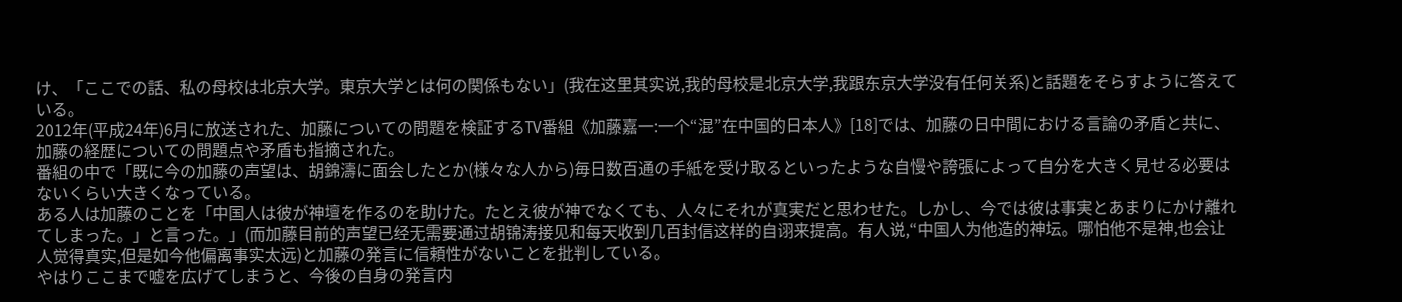け、「ここでの話、私の母校は北京大学。東京大学とは何の関係もない」(我在这里其实说,我的母校是北京大学,我跟东京大学没有任何关系)と話題をそらすように答えている。
2012年(平成24年)6月に放送された、加藤についての問題を検証するTV番組《加藤嘉一:一个“混”在中国的日本人》[18]では、加藤の日中間における言論の矛盾と共に、加藤の経歴についての問題点や矛盾も指摘された。
番組の中で「既に今の加藤の声望は、胡錦濤に面会したとか(様々な人から)毎日数百通の手紙を受け取るといったような自慢や誇張によって自分を大きく見せる必要はないくらい大きくなっている。
ある人は加藤のことを「中国人は彼が神壇を作るのを助けた。たとえ彼が神でなくても、人々にそれが真実だと思わせた。しかし、今では彼は事実とあまりにかけ離れてしまった。」と言った。」(而加藤目前的声望已经无需要通过胡锦涛接见和每天收到几百封信这样的自诩来提高。有人说,“中国人为他造的神坛。哪怕他不是神,也会让人觉得真实,但是如今他偏离事实太远)と加藤の発言に信頼性がないことを批判している。
やはりここまで嘘を広げてしまうと、今後の自身の発言内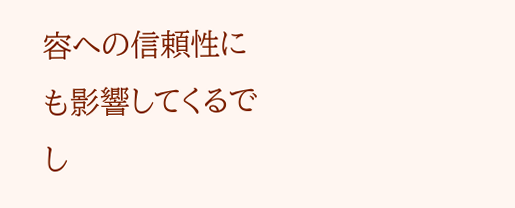容への信頼性にも影響してくるでし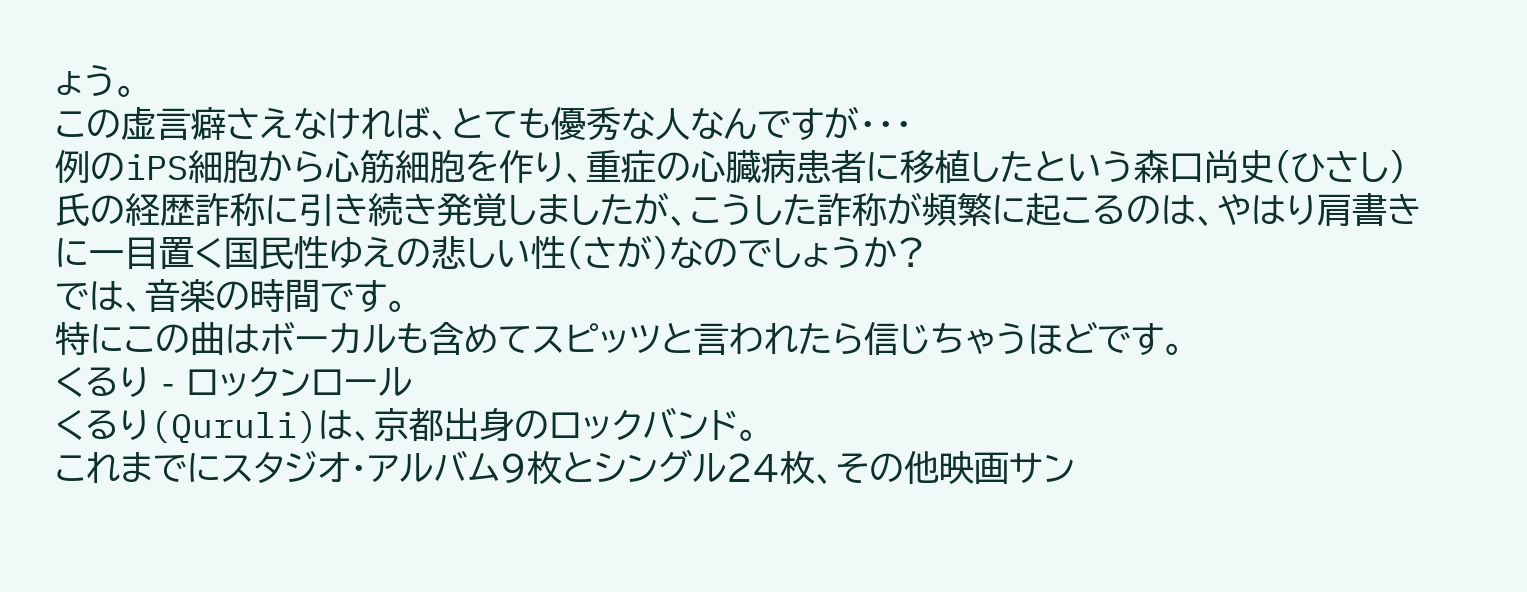ょう。
この虚言癖さえなければ、とても優秀な人なんですが・・・
例のiPS細胞から心筋細胞を作り、重症の心臓病患者に移植したという森口尚史(ひさし)氏の経歴詐称に引き続き発覚しましたが、こうした詐称が頻繁に起こるのは、やはり肩書きに一目置く国民性ゆえの悲しい性(さが)なのでしょうか?
では、音楽の時間です。
特にこの曲はボーカルも含めてスピッツと言われたら信じちゃうほどです。
くるり - ロックンロール
くるり(Quruli)は、京都出身のロックバンド。
これまでにスタジオ・アルバム9枚とシングル24枚、その他映画サン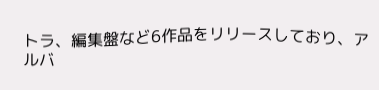トラ、編集盤など6作品をリリースしており、アルバ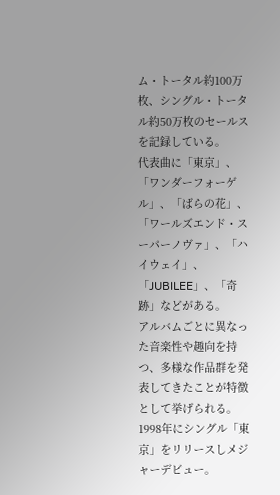ム・トータル約100万枚、シングル・トータル約50万枚のセールスを記録している。
代表曲に「東京」、「ワンダーフォーゲル」、「ばらの花」、「ワールズエンド・スーパーノヴァ」、「ハイウェイ」、「JUBILEE」、「奇跡」などがある。
アルバムごとに異なった音楽性や趣向を持つ、多様な作品群を発表してきたことが特徴として挙げられる。
1998年にシングル「東京」をリリースしメジャーデビュー。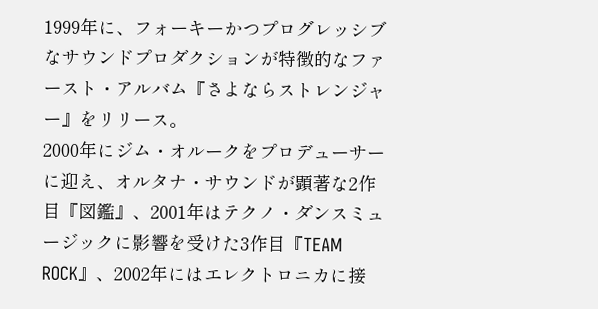1999年に、フォーキーかつプログレッシブなサウンドプロダクションが特徴的なファースト・アルバム『さよならストレンジャー』をリリース。
2000年にジム・オルークをプロデューサーに迎え、オルタナ・サウンドが顕著な2作目『図鑑』、2001年はテクノ・ダンスミュージックに影響を受けた3作目『TEAM ROCK』、2002年にはエレクトロニカに接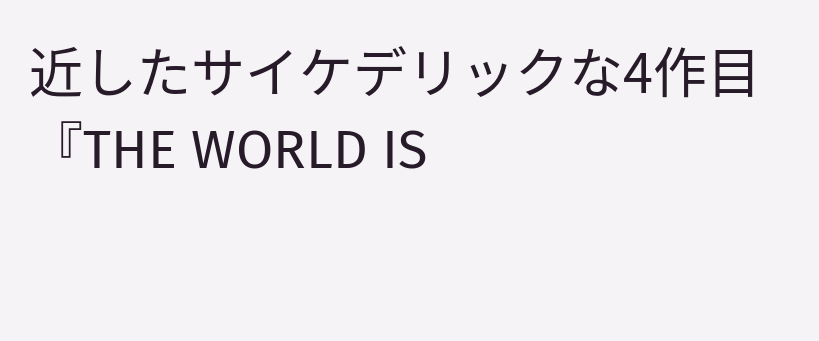近したサイケデリックな4作目『THE WORLD IS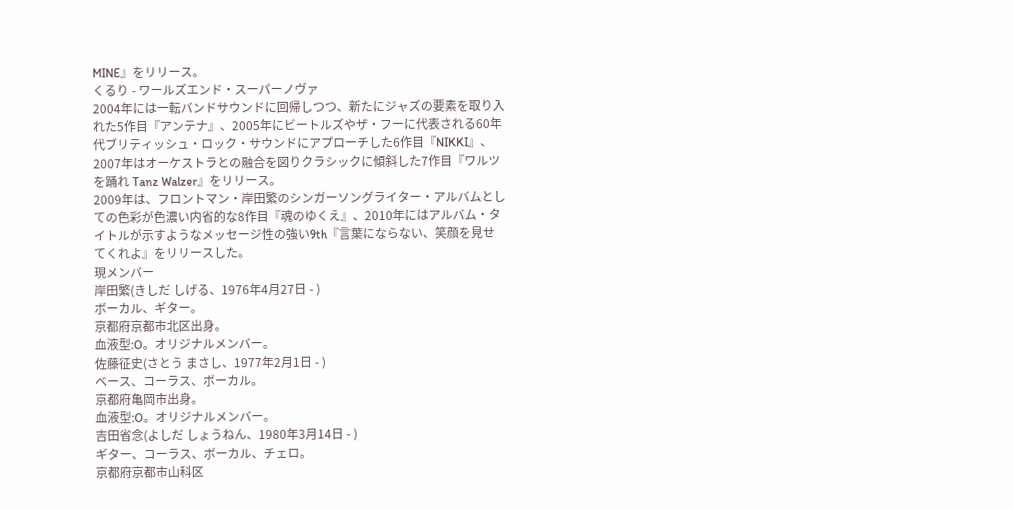MINE』をリリース。
くるり - ワールズエンド・スーパーノヴァ
2004年には一転バンドサウンドに回帰しつつ、新たにジャズの要素を取り入れた5作目『アンテナ』、2005年にビートルズやザ・フーに代表される60年代ブリティッシュ・ロック・サウンドにアプローチした6作目『NIKKI』、2007年はオーケストラとの融合を図りクラシックに傾斜した7作目『ワルツを踊れ Tanz Walzer』をリリース。
2009年は、フロントマン・岸田繁のシンガーソングライター・アルバムとしての色彩が色濃い内省的な8作目『魂のゆくえ』、2010年にはアルバム・タイトルが示すようなメッセージ性の強い9th『言葉にならない、笑顔を見せてくれよ』をリリースした。
現メンバー
岸田繁(きしだ しげる、1976年4月27日 - )
ボーカル、ギター。
京都府京都市北区出身。
血液型:O。オリジナルメンバー。
佐藤征史(さとう まさし、1977年2月1日 - )
ベース、コーラス、ボーカル。
京都府亀岡市出身。
血液型:O。オリジナルメンバー。
吉田省念(よしだ しょうねん、1980年3月14日 - )
ギター、コーラス、ボーカル、チェロ。
京都府京都市山科区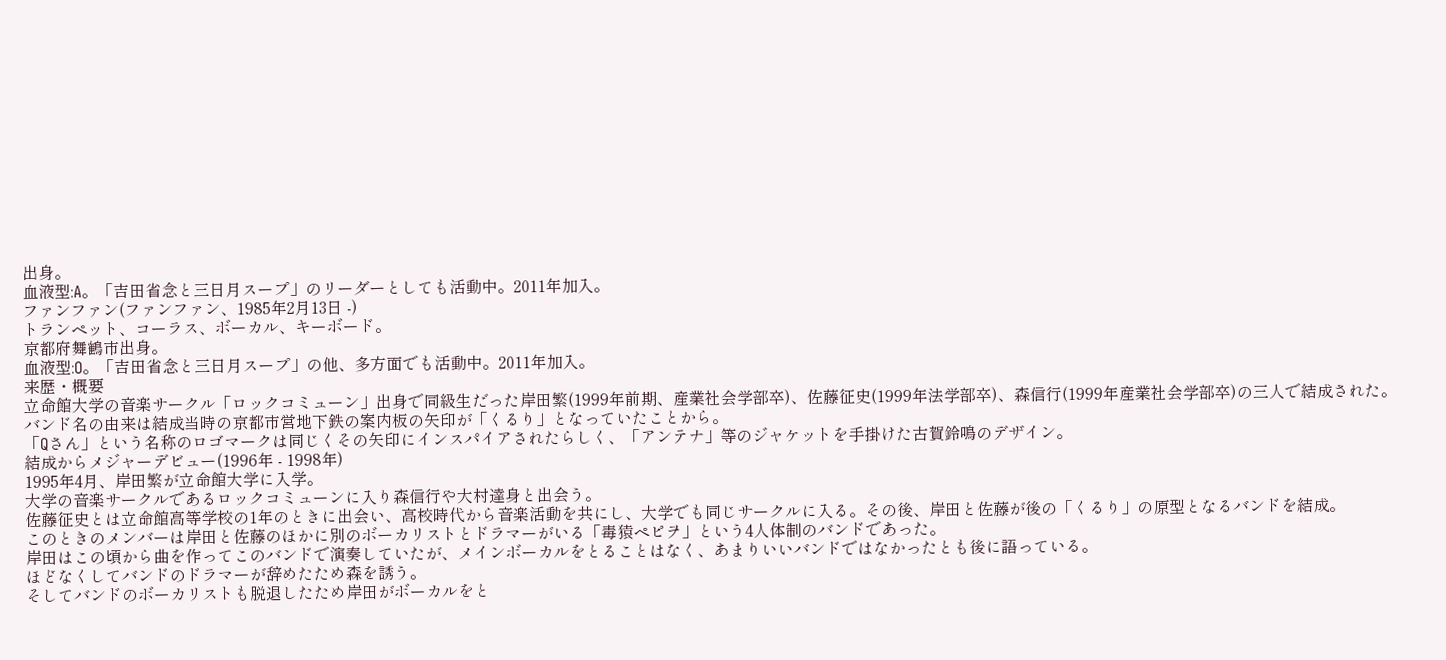出身。
血液型:A。「吉田省念と三日月スープ」のリーダーとしても活動中。2011年加入。
ファンファン(ファンファン、1985年2月13日 -)
トランペット、コーラス、ボーカル、キーボード。
京都府舞鶴市出身。
血液型:O。「吉田省念と三日月スープ」の他、多方面でも活動中。2011年加入。
来歴・概要
立命館大学の音楽サークル「ロックコミューン」出身で同級生だった岸田繁(1999年前期、産業社会学部卒)、佐藤征史(1999年法学部卒)、森信行(1999年産業社会学部卒)の三人で結成された。
バンド名の由来は結成当時の京都市営地下鉄の案内板の矢印が「くるり」となっていたことから。
「Qさん」という名称のロゴマークは同じくその矢印にインスパイアされたらしく、「アンテナ」等のジャケットを手掛けた古賀鈴鳴のデザイン。
結成からメジャーデビュー(1996年 - 1998年)
1995年4月、岸田繁が立命館大学に入学。
大学の音楽サークルであるロックコミューンに入り森信行や大村達身と出会う。
佐藤征史とは立命館高等学校の1年のときに出会い、高校時代から音楽活動を共にし、大学でも同じサークルに入る。その後、岸田と佐藤が後の「くるり」の原型となるバンドを結成。
このときのメンバーは岸田と佐藤のほかに別のボーカリストとドラマーがいる「毒猿ペピヲ」という4人体制のバンドであった。
岸田はこの頃から曲を作ってこのバンドで演奏していたが、メインボーカルをとることはなく、あまりいいバンドではなかったとも後に語っている。
ほどなくしてバンドのドラマーが辞めたため森を誘う。
そしてバンドのボーカリストも脱退したため岸田がボーカルをと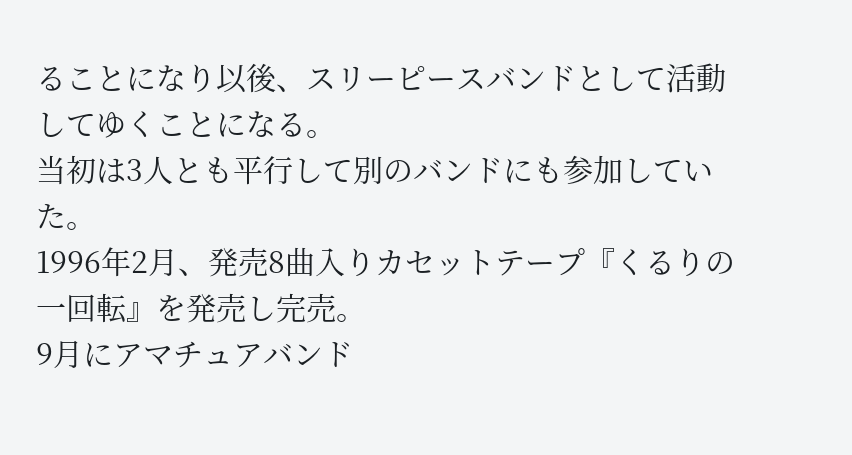ることになり以後、スリーピースバンドとして活動してゆくことになる。
当初は3人とも平行して別のバンドにも参加していた。
1996年2月、発売8曲入りカセットテープ『くるりの一回転』を発売し完売。
9月にアマチュアバンド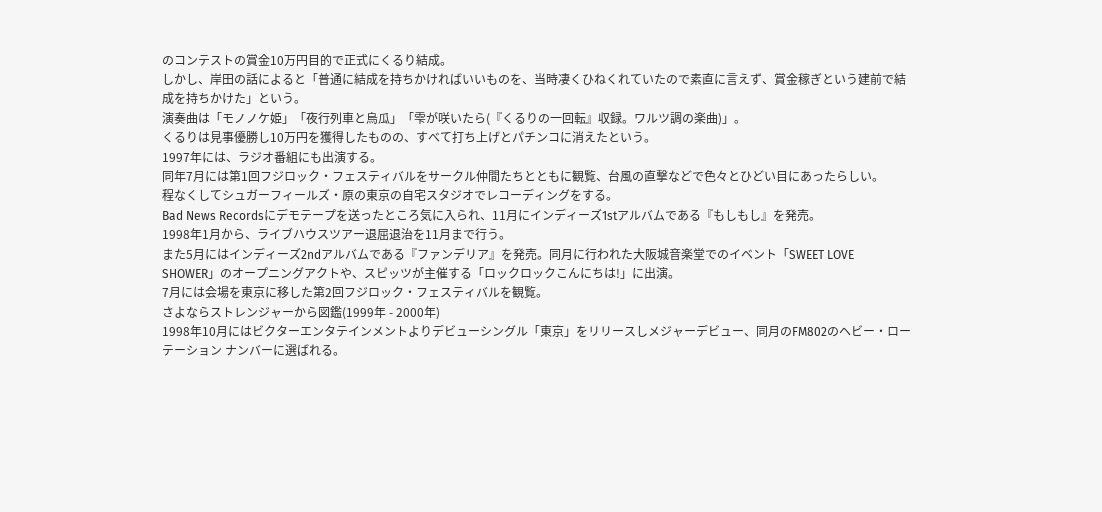のコンテストの賞金10万円目的で正式にくるり結成。
しかし、岸田の話によると「普通に結成を持ちかければいいものを、当時凄くひねくれていたので素直に言えず、賞金稼ぎという建前で結成を持ちかけた」という。
演奏曲は「モノノケ姫」「夜行列車と烏瓜」「雫が咲いたら(『くるりの一回転』収録。ワルツ調の楽曲)」。
くるりは見事優勝し10万円を獲得したものの、すべて打ち上げとパチンコに消えたという。
1997年には、ラジオ番組にも出演する。
同年7月には第1回フジロック・フェスティバルをサークル仲間たちとともに観覧、台風の直撃などで色々とひどい目にあったらしい。
程なくしてシュガーフィールズ・原の東京の自宅スタジオでレコーディングをする。
Bad News Recordsにデモテープを送ったところ気に入られ、11月にインディーズ1stアルバムである『もしもし』を発売。
1998年1月から、ライブハウスツアー退屈退治を11月まで行う。
また5月にはインディーズ2ndアルバムである『ファンデリア』を発売。同月に行われた大阪城音楽堂でのイベント「SWEET LOVE SHOWER」のオープニングアクトや、スピッツが主催する「ロックロックこんにちは!」に出演。
7月には会場を東京に移した第2回フジロック・フェスティバルを観覧。
さよならストレンジャーから図鑑(1999年 - 2000年)
1998年10月にはビクターエンタテインメントよりデビューシングル「東京」をリリースしメジャーデビュー、同月のFM802のヘビー・ローテーション ナンバーに選ばれる。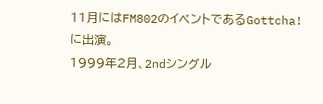11月にはFM802のイベントであるGottcha!に出演。
1999年2月、2ndシングル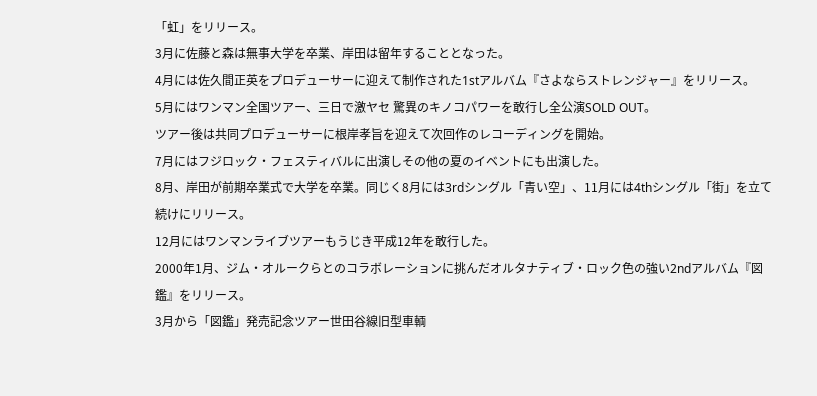「虹」をリリース。
3月に佐藤と森は無事大学を卒業、岸田は留年することとなった。
4月には佐久間正英をプロデューサーに迎えて制作された1stアルバム『さよならストレンジャー』をリリース。
5月にはワンマン全国ツアー、三日で激ヤセ 驚異のキノコパワーを敢行し全公演SOLD OUT。
ツアー後は共同プロデューサーに根岸孝旨を迎えて次回作のレコーディングを開始。
7月にはフジロック・フェスティバルに出演しその他の夏のイベントにも出演した。
8月、岸田が前期卒業式で大学を卒業。同じく8月には3rdシングル「青い空」、11月には4thシングル「街」を立て続けにリリース。
12月にはワンマンライブツアーもうじき平成12年を敢行した。
2000年1月、ジム・オルークらとのコラボレーションに挑んだオルタナティブ・ロック色の強い2ndアルバム『図鑑』をリリース。
3月から「図鑑」発売記念ツアー世田谷線旧型車輌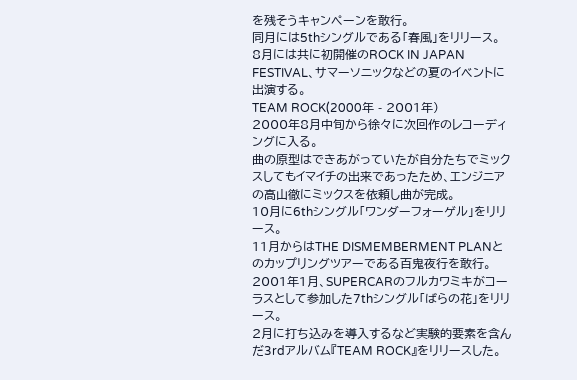を残そうキャンペーンを敢行。
同月には5thシングルである「春風」をリリース。
8月には共に初開催のROCK IN JAPAN FESTIVAL、サマーソニックなどの夏のイベントに出演する。
TEAM ROCK(2000年 - 2001年)
2000年8月中旬から徐々に次回作のレコーディングに入る。
曲の原型はできあがっていたが自分たちでミックスしてもイマイチの出来であったため、エンジニアの高山徹にミックスを依頼し曲が完成。
10月に6thシングル「ワンダーフォーゲル」をリリース。
11月からはTHE DISMEMBERMENT PLANとのカップリングツアーである百鬼夜行を敢行。
2001年1月、SUPERCARのフルカワミキがコーラスとして参加した7thシングル「ばらの花」をリリース。
2月に打ち込みを導入するなど実験的要素を含んだ3rdアルバム『TEAM ROCK』をリリースした。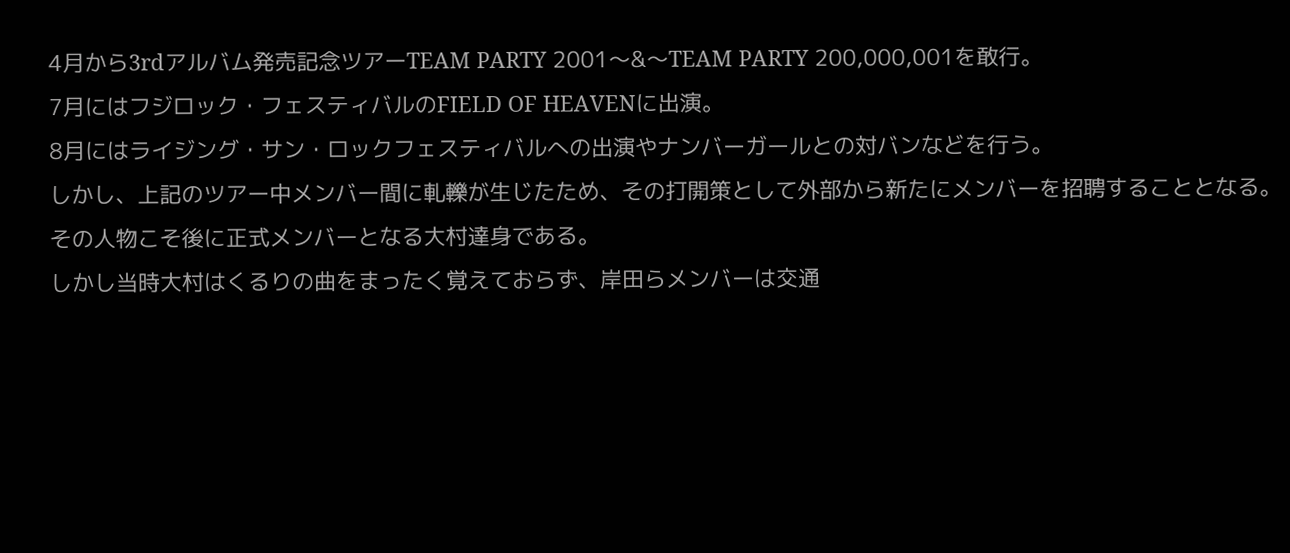4月から3rdアルバム発売記念ツアーTEAM PARTY 2001〜&〜TEAM PARTY 200,000,001を敢行。
7月にはフジロック・フェスティバルのFIELD OF HEAVENに出演。
8月にはライジング・サン・ロックフェスティバルへの出演やナンバーガールとの対バンなどを行う。
しかし、上記のツアー中メンバー間に軋轢が生じたため、その打開策として外部から新たにメンバーを招聘することとなる。
その人物こそ後に正式メンバーとなる大村達身である。
しかし当時大村はくるりの曲をまったく覚えておらず、岸田らメンバーは交通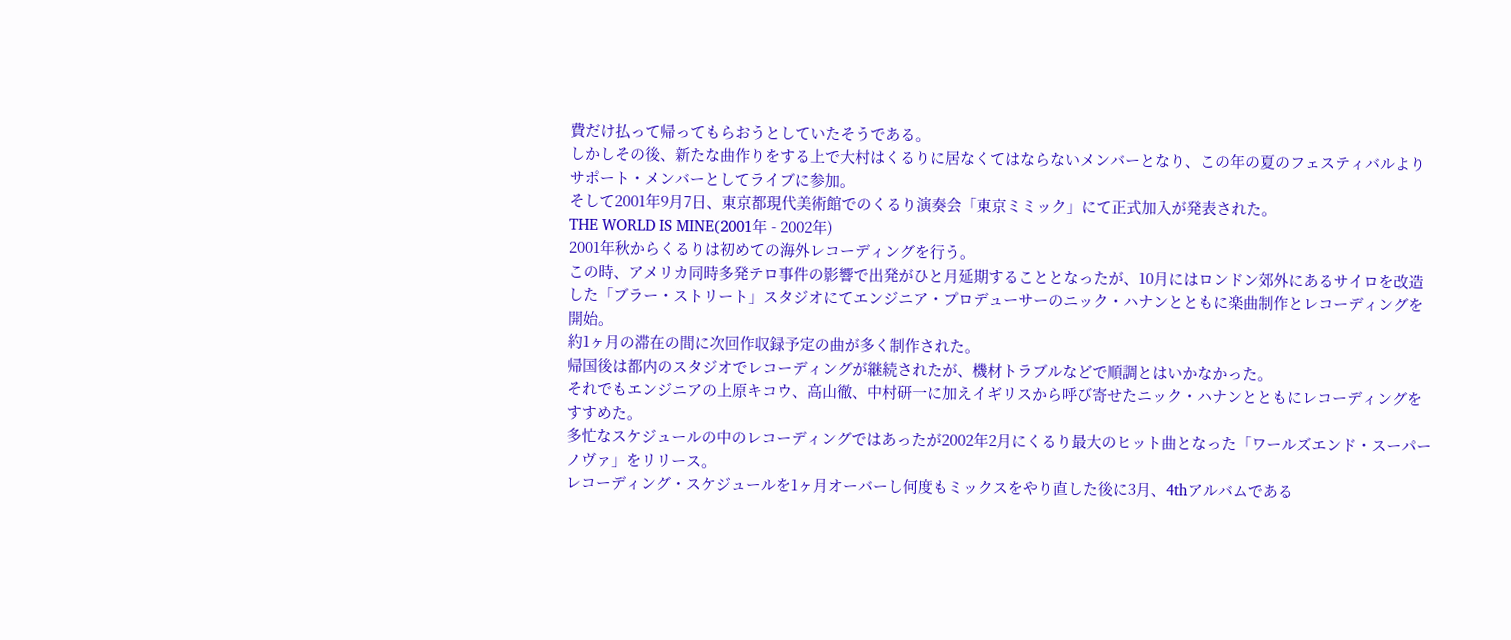費だけ払って帰ってもらおうとしていたそうである。
しかしその後、新たな曲作りをする上で大村はくるりに居なくてはならないメンバーとなり、この年の夏のフェスティバルよりサポート・メンバーとしてライブに参加。
そして2001年9月7日、東京都現代美術館でのくるり演奏会「東京ミミック」にて正式加入が発表された。
THE WORLD IS MINE(2001年 - 2002年)
2001年秋からくるりは初めての海外レコーディングを行う。
この時、アメリカ同時多発テロ事件の影響で出発がひと月延期することとなったが、10月にはロンドン郊外にあるサイロを改造した「ブラー・ストリート」スタジオにてエンジニア・プロデューサーのニック・ハナンとともに楽曲制作とレコーディングを開始。
約1ヶ月の滞在の間に次回作収録予定の曲が多く制作された。
帰国後は都内のスタジオでレコーディングが継続されたが、機材トラブルなどで順調とはいかなかった。
それでもエンジニアの上原キコウ、高山徹、中村研一に加えイギリスから呼び寄せたニック・ハナンとともにレコーディングをすすめた。
多忙なスケジュールの中のレコーディングではあったが2002年2月にくるり最大のヒット曲となった「ワールズエンド・スーパーノヴァ」をリリース。
レコーディング・スケジュールを1ヶ月オーバーし何度もミックスをやり直した後に3月、4thアルバムである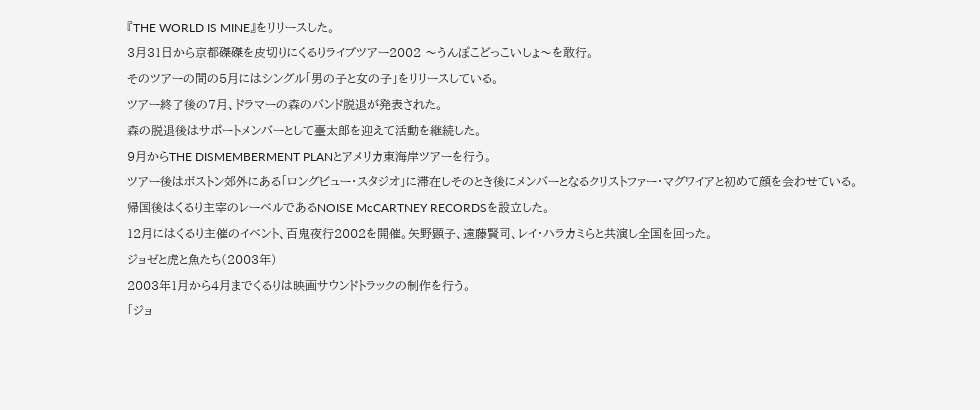『THE WORLD IS MINE』をリリースした。
3月31日から京都磔磔を皮切りにくるりライブツアー2002 〜うんぽこどっこいしょ〜を敢行。
そのツアーの間の5月にはシングル「男の子と女の子」をリリースしている。
ツアー終了後の7月、ドラマーの森のバンド脱退が発表された。
森の脱退後はサポートメンバーとして臺太郎を迎えて活動を継続した。
9月からTHE DISMEMBERMENT PLANとアメリカ東海岸ツアーを行う。
ツアー後はボストン郊外にある「ロングビュー・スタジオ」に滞在しそのとき後にメンバーとなるクリストファー・マグワイアと初めて顔を会わせている。
帰国後はくるり主宰のレーベルであるNOISE McCARTNEY RECORDSを設立した。
12月にはくるり主催のイベント、百鬼夜行2002を開催。矢野顕子、遠藤賢司、レイ・ハラカミらと共演し全国を回った。
ジョゼと虎と魚たち(2003年)
2003年1月から4月までくるりは映画サウンドトラックの制作を行う。
「ジョ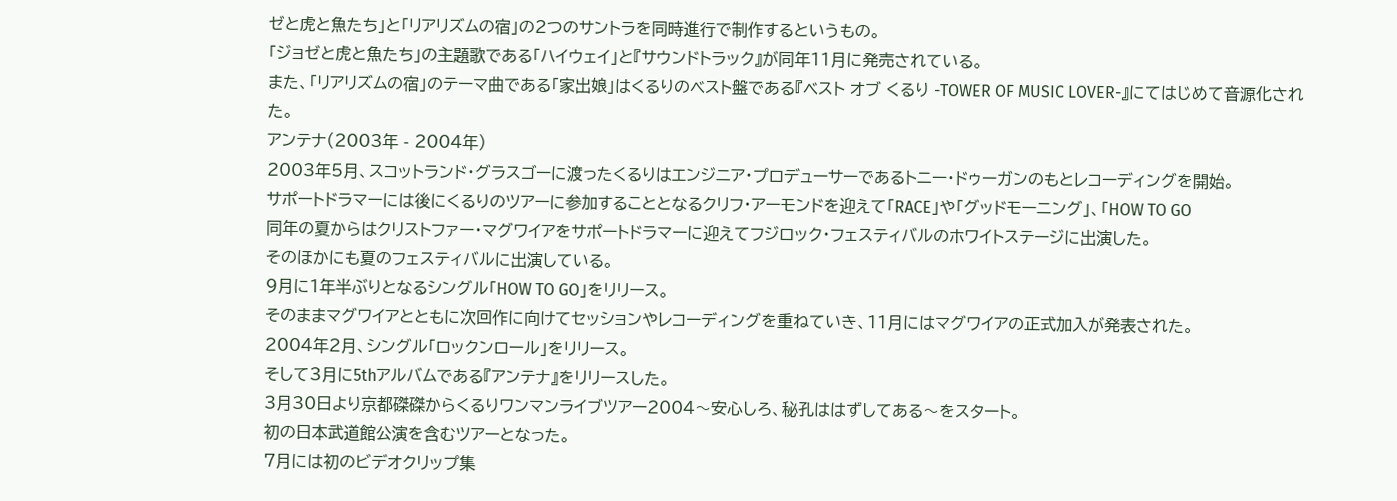ゼと虎と魚たち」と「リアリズムの宿」の2つのサントラを同時進行で制作するというもの。
「ジョゼと虎と魚たち」の主題歌である「ハイウェイ」と『サウンドトラック』が同年11月に発売されている。
また、「リアリズムの宿」のテーマ曲である「家出娘」はくるりのベスト盤である『ベスト オブ くるり -TOWER OF MUSIC LOVER-』にてはじめて音源化された。
アンテナ(2003年 - 2004年)
2003年5月、スコットランド・グラスゴーに渡ったくるりはエンジニア・プロデューサーであるトニー・ドゥーガンのもとレコーディングを開始。
サポートドラマーには後にくるりのツアーに参加することとなるクリフ・アーモンドを迎えて「RACE」や「グッドモーニング」、「HOW TO GO
同年の夏からはクリストファー・マグワイアをサポートドラマーに迎えてフジロック・フェスティバルのホワイトステージに出演した。
そのほかにも夏のフェスティバルに出演している。
9月に1年半ぶりとなるシングル「HOW TO GO」をリリース。
そのままマグワイアとともに次回作に向けてセッションやレコーディングを重ねていき、11月にはマグワイアの正式加入が発表された。
2004年2月、シングル「ロックンロール」をリリース。
そして3月に5thアルバムである『アンテナ』をリリースした。
3月30日より京都磔磔からくるりワンマンライブツアー2004〜安心しろ、秘孔ははずしてある〜をスタート。
初の日本武道館公演を含むツアーとなった。
7月には初のビデオクリップ集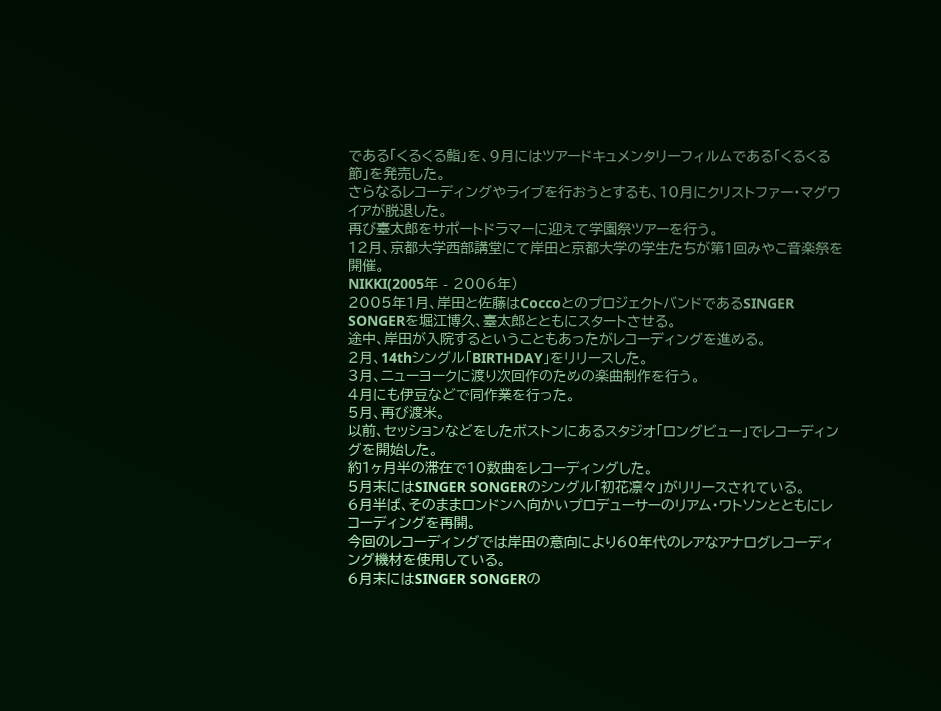である「くるくる鮨」を、9月にはツアードキュメンタリーフィルムである「くるくる節」を発売した。
さらなるレコーディングやライブを行おうとするも、10月にクリストファー・マグワイアが脱退した。
再び臺太郎をサポートドラマーに迎えて学園祭ツアーを行う。
12月、京都大学西部講堂にて岸田と京都大学の学生たちが第1回みやこ音楽祭を開催。
NIKKI(2005年 - 2006年)
2005年1月、岸田と佐藤はCoccoとのプロジェクトバンドであるSINGER SONGERを堀江博久、臺太郎とともにスタートさせる。
途中、岸田が入院するということもあったがレコーディングを進める。
2月、14thシングル「BIRTHDAY」をリリースした。
3月、ニューヨークに渡り次回作のための楽曲制作を行う。
4月にも伊豆などで同作業を行った。
5月、再び渡米。
以前、セッションなどをしたボストンにあるスタジオ「ロングビュー」でレコーディングを開始した。
約1ヶ月半の滞在で10数曲をレコーディングした。
5月末にはSINGER SONGERのシングル「初花凛々」がリリースされている。
6月半ば、そのままロンドンへ向かいプロデューサーのリアム・ワトソンとともにレコーディングを再開。
今回のレコーディングでは岸田の意向により60年代のレアなアナログレコーディング機材を使用している。
6月末にはSINGER SONGERの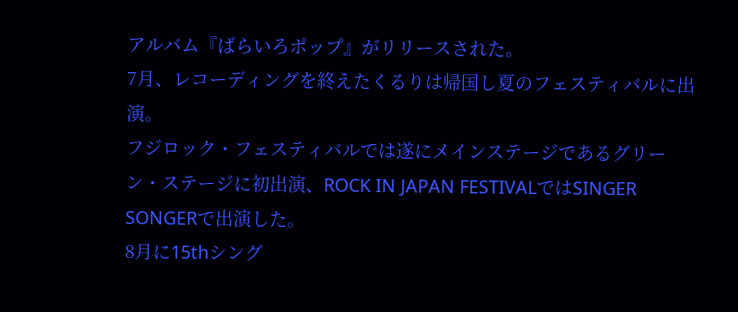アルバム『ばらいろポップ』がリリースされた。
7月、レコーディングを終えたくるりは帰国し夏のフェスティバルに出演。
フジロック・フェスティバルでは遂にメインステージであるグリーン・ステージに初出演、ROCK IN JAPAN FESTIVALではSINGER SONGERで出演した。
8月に15thシング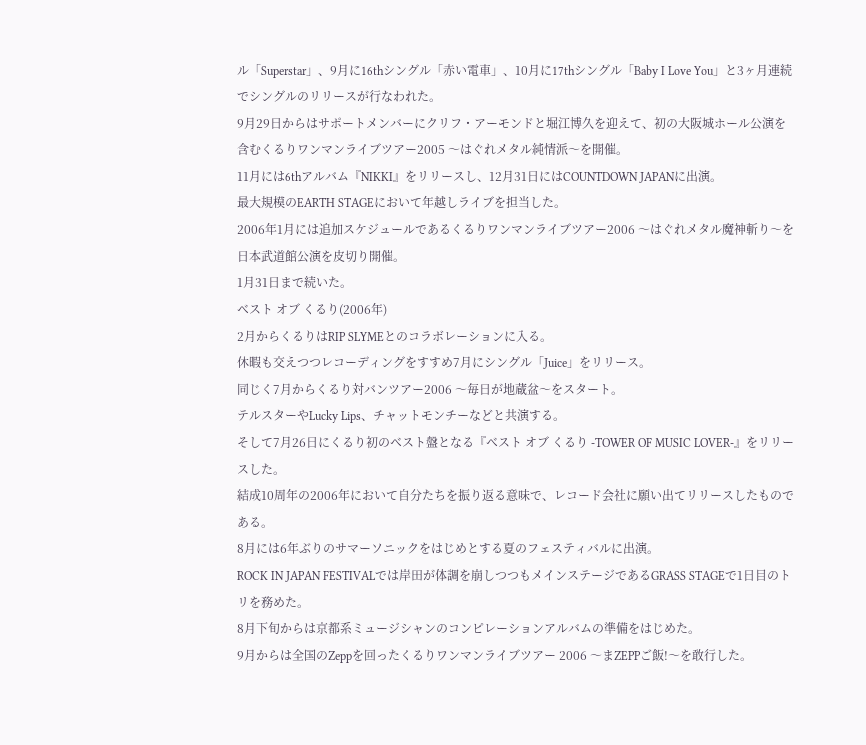ル「Superstar」、9月に16thシングル「赤い電車」、10月に17thシングル「Baby I Love You」と3ヶ月連続でシングルのリリースが行なわれた。
9月29日からはサポートメンバーにクリフ・アーモンドと堀江博久を迎えて、初の大阪城ホール公演を含むくるりワンマンライブツアー2005 〜はぐれメタル純情派〜を開催。
11月には6thアルバム『NIKKI』をリリースし、12月31日にはCOUNTDOWN JAPANに出演。
最大規模のEARTH STAGEにおいて年越しライブを担当した。
2006年1月には追加スケジュールであるくるりワンマンライブツアー2006 〜はぐれメタル魔神斬り〜を日本武道館公演を皮切り開催。
1月31日まで続いた。
ベスト オブ くるり(2006年)
2月からくるりはRIP SLYMEとのコラボレーションに入る。
休暇も交えつつレコーディングをすすめ7月にシングル「Juice」をリリース。
同じく7月からくるり対バンツアー2006 〜毎日が地蔵盆〜をスタート。
テルスターやLucky Lips、チャットモンチーなどと共演する。
そして7月26日にくるり初のベスト盤となる『ベスト オブ くるり -TOWER OF MUSIC LOVER-』をリリースした。
結成10周年の2006年において自分たちを振り返る意味で、レコード会社に願い出てリリースしたものである。
8月には6年ぶりのサマーソニックをはじめとする夏のフェスティバルに出演。
ROCK IN JAPAN FESTIVALでは岸田が体調を崩しつつもメインステージであるGRASS STAGEで1日目のトリを務めた。
8月下旬からは京都系ミュージシャンのコンピレーションアルバムの準備をはじめた。
9月からは全国のZeppを回ったくるりワンマンライブツアー 2006 〜まZEPPご飯!〜を敢行した。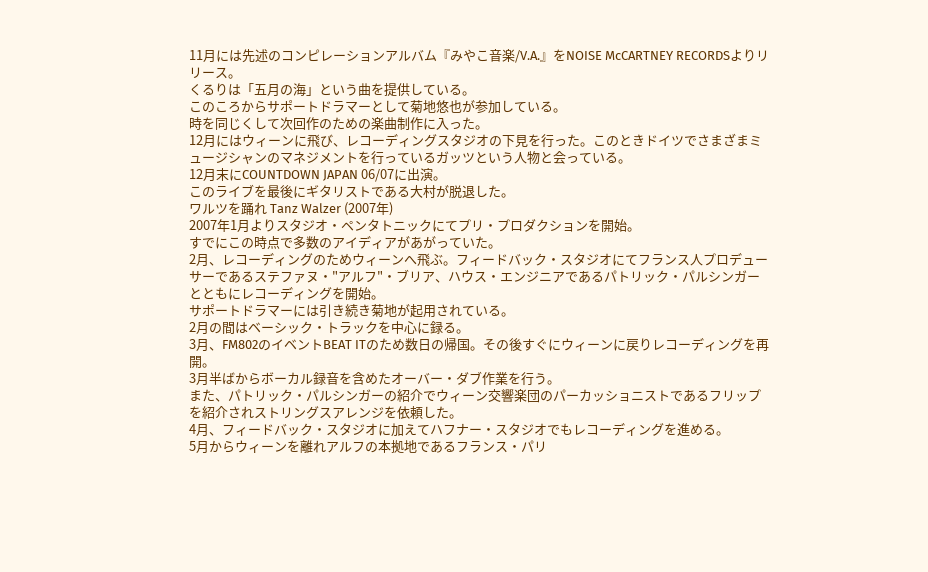11月には先述のコンピレーションアルバム『みやこ音楽/V.A.』をNOISE McCARTNEY RECORDSよりリリース。
くるりは「五月の海」という曲を提供している。
このころからサポートドラマーとして菊地悠也が参加している。
時を同じくして次回作のための楽曲制作に入った。
12月にはウィーンに飛び、レコーディングスタジオの下見を行った。このときドイツでさまざまミュージシャンのマネジメントを行っているガッツという人物と会っている。
12月末にCOUNTDOWN JAPAN 06/07に出演。
このライブを最後にギタリストである大村が脱退した。
ワルツを踊れ Tanz Walzer (2007年)
2007年1月よりスタジオ・ペンタトニックにてプリ・プロダクションを開始。
すでにこの時点で多数のアイディアがあがっていた。
2月、レコーディングのためウィーンへ飛ぶ。フィードバック・スタジオにてフランス人プロデューサーであるステファヌ・"アルフ"・ブリア、ハウス・エンジニアであるパトリック・パルシンガーとともにレコーディングを開始。
サポートドラマーには引き続き菊地が起用されている。
2月の間はベーシック・トラックを中心に録る。
3月、FM802のイベントBEAT ITのため数日の帰国。その後すぐにウィーンに戻りレコーディングを再開。
3月半ばからボーカル録音を含めたオーバー・ダブ作業を行う。
また、パトリック・パルシンガーの紹介でウィーン交響楽団のパーカッショニストであるフリップを紹介されストリングスアレンジを依頼した。
4月、フィードバック・スタジオに加えてハフナー・スタジオでもレコーディングを進める。
5月からウィーンを離れアルフの本拠地であるフランス・パリ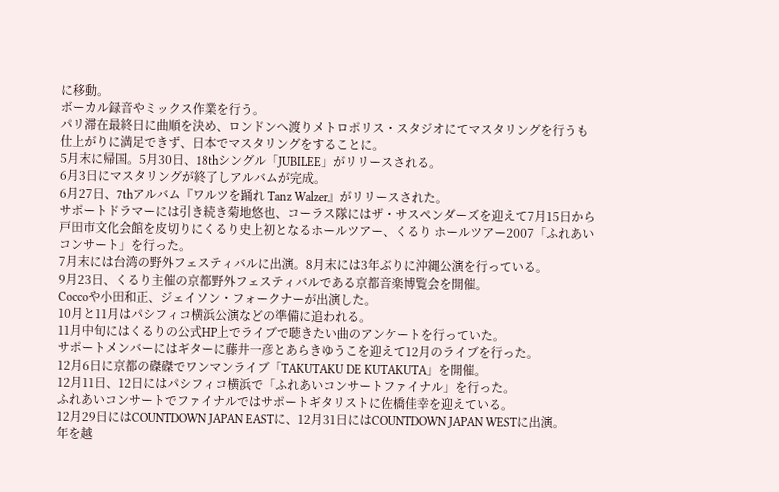に移動。
ボーカル録音やミックス作業を行う。
パリ滞在最終日に曲順を決め、ロンドンへ渡りメトロポリス・スタジオにてマスタリングを行うも仕上がりに満足できず、日本でマスタリングをすることに。
5月末に帰国。5月30日、18thシングル「JUBILEE」がリリースされる。
6月3日にマスタリングが終了しアルバムが完成。
6月27日、7thアルバム『ワルツを踊れ Tanz Walzer』がリリースされた。
サポートドラマーには引き続き菊地悠也、コーラス隊にはザ・サスペンダーズを迎えて7月15日から戸田市文化会館を皮切りにくるり史上初となるホールツアー、くるり ホールツアー2007「ふれあいコンサート」を行った。
7月末には台湾の野外フェスティバルに出演。8月末には3年ぶりに沖縄公演を行っている。
9月23日、くるり主催の京都野外フェスティバルである京都音楽博覧会を開催。
Coccoや小田和正、ジェイソン・フォークナーが出演した。
10月と11月はパシフィコ横浜公演などの準備に追われる。
11月中旬にはくるりの公式HP上でライブで聴きたい曲のアンケートを行っていた。
サポートメンバーにはギターに藤井一彦とあらきゆうこを迎えて12月のライブを行った。
12月6日に京都の磔磔でワンマンライブ「TAKUTAKU DE KUTAKUTA」を開催。
12月11日、12日にはパシフィコ横浜で「ふれあいコンサートファイナル」を行った。
ふれあいコンサートでファイナルではサポートギタリストに佐橋佳幸を迎えている。
12月29日にはCOUNTDOWN JAPAN EASTに、12月31日にはCOUNTDOWN JAPAN WESTに出演。
年を越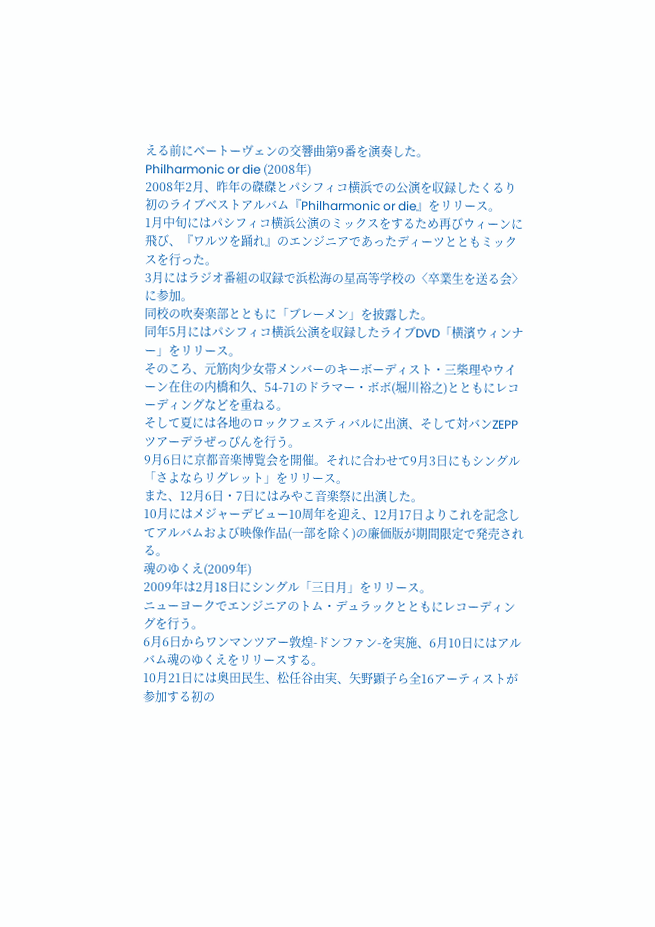える前にベートーヴェンの交響曲第9番を演奏した。
Philharmonic or die (2008年)
2008年2月、昨年の磔磔とパシフィコ横浜での公演を収録したくるり初のライブベストアルバム『Philharmonic or die』をリリース。
1月中旬にはパシフィコ横浜公演のミックスをするため再びウィーンに飛び、『ワルツを踊れ』のエンジニアであったディーツとともミックスを行った。
3月にはラジオ番組の収録で浜松海の星高等学校の〈卒業生を送る会〉に参加。
同校の吹奏楽部とともに「ブレーメン」を披露した。
同年5月にはパシフィコ横浜公演を収録したライブDVD「横濱ウィンナー」をリリース。
そのころ、元筋肉少女帯メンバーのキーボーディスト・三柴理やウイーン在住の内橋和久、54-71のドラマー・ボボ(堀川裕之)とともにレコーディングなどを重ねる。
そして夏には各地のロックフェスティバルに出演、そして対バンZEPPツアーデラぜっぴんを行う。
9月6日に京都音楽博覧会を開催。それに合わせて9月3日にもシングル「さよならリグレット」をリリース。
また、12月6日・7日にはみやこ音楽祭に出演した。
10月にはメジャーデビュー10周年を迎え、12月17日よりこれを記念してアルバムおよび映像作品(一部を除く)の廉価版が期間限定で発売される。
魂のゆくえ(2009年)
2009年は2月18日にシングル「三日月」をリリース。
ニューヨークでエンジニアのトム・デュラックとともにレコーディングを行う。
6月6日からワンマンツアー敦煌-ドンファン-を実施、6月10日にはアルバム魂のゆくえをリリースする。
10月21日には奥田民生、松任谷由実、矢野顕子ら全16アーティストが参加する初の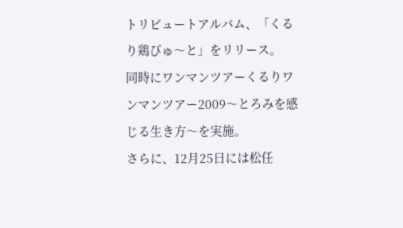トリビュートアルバム、「くるり鶏びゅ〜と」をリリース。
同時にワンマンツアーくるりワンマンツアー2009〜とろみを感じる生き方〜を実施。
さらに、12月25日には松任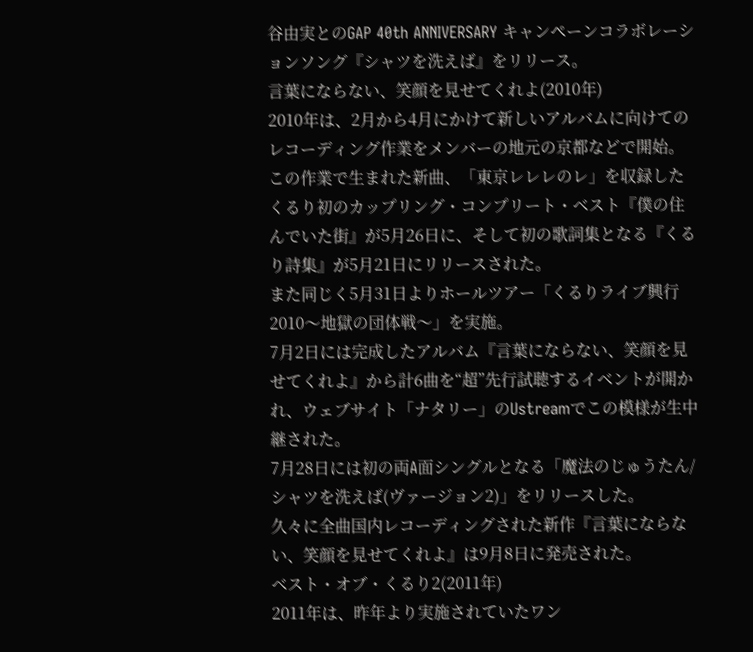谷由実とのGAP 40th ANNIVERSARY キャンペーンコラボレーションソング『シャツを洗えば』をリリース。
言葉にならない、笑顔を見せてくれよ(2010年)
2010年は、2月から4月にかけて新しいアルバムに向けてのレコーディング作業をメンバーの地元の京都などで開始。この作業で生まれた新曲、「東京レレレのレ」を収録したくるり初のカップリング・コンプリート・ベスト『僕の住んでいた街』が5月26日に、そして初の歌詞集となる『くるり詩集』が5月21日にリリースされた。
また同じく5月31日よりホールツアー「くるりライブ興行2010〜地獄の団体戦〜」を実施。
7月2日には完成したアルバム『言葉にならない、笑顔を見せてくれよ』から計6曲を“超”先行試聴するイベントが開かれ、ウェブサイト「ナタリー」のUstreamでこの模様が生中継された。
7月28日には初の両A面シングルとなる「魔法のじゅうたん/シャツを洗えば(ヴァージョン2)」をリリースした。
久々に全曲国内レコーディングされた新作『言葉にならない、笑顔を見せてくれよ』は9月8日に発売された。
ベスト・オブ・くるり2(2011年)
2011年は、昨年より実施されていたワン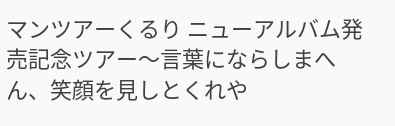マンツアーくるり ニューアルバム発売記念ツアー〜言葉にならしまへん、笑顔を見しとくれや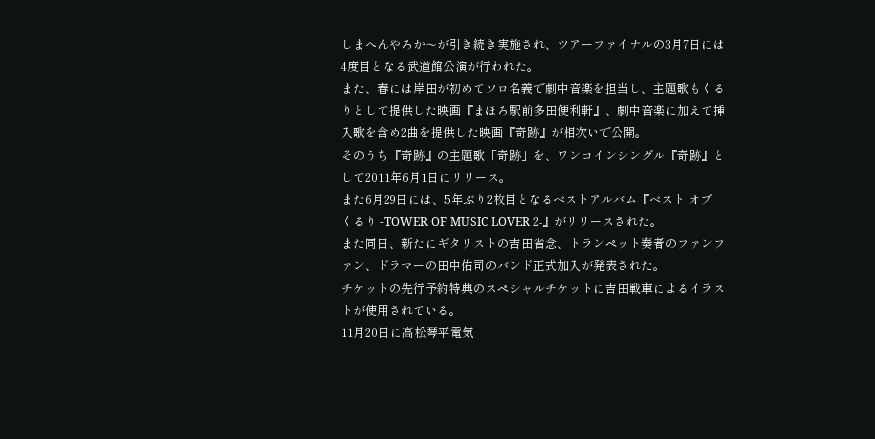しまへんやろか〜が引き続き実施され、ツアーファイナルの3月7日には4度目となる武道館公演が行われた。
また、春には岸田が初めてソロ名義で劇中音楽を担当し、主題歌もくるりとして提供した映画『まほろ駅前多田便利軒』、劇中音楽に加えて挿入歌を含め2曲を提供した映画『奇跡』が相次いで公開。
そのうち『奇跡』の主題歌「奇跡」を、ワンコインシングル『奇跡』として2011年6月1日にリリース。
また6月29日には、5年ぶり2枚目となるベストアルバム『ベスト オブ くるり -TOWER OF MUSIC LOVER 2-』がリリースされた。
また同日、新たにギタリストの吉田省念、トランペット奏者のファンファン、ドラマーの田中佑司のバンド正式加入が発表された。
チケットの先行予約特典のスペシャルチケットに吉田戦車によるイラストが使用されている。
11月20日に高松琴平電気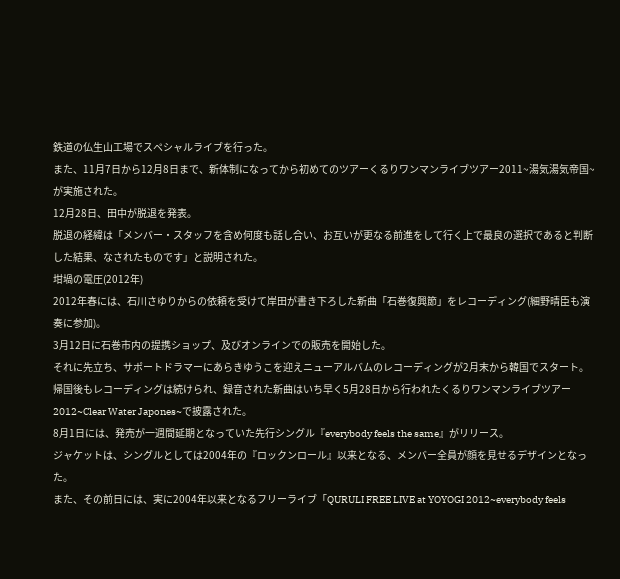鉄道の仏生山工場でスペシャルライブを行った。
また、11月7日から12月8日まで、新体制になってから初めてのツアーくるりワンマンライブツアー2011~湯気湯気帝国~が実施された。
12月28日、田中が脱退を発表。
脱退の経緯は「メンバー・スタッフを含め何度も話し合い、お互いが更なる前進をして行く上で最良の選択であると判断した結果、なされたものです」と説明された。
坩堝の電圧(2012年)
2012年春には、石川さゆりからの依頼を受けて岸田が書き下ろした新曲「石巻復興節」をレコーディング(細野晴臣も演奏に参加)。
3月12日に石巻市内の提携ショップ、及びオンラインでの販売を開始した。
それに先立ち、サポートドラマーにあらきゆうこを迎えニューアルバムのレコーディングが2月末から韓国でスタート。
帰国後もレコーディングは続けられ、録音された新曲はいち早く5月28日から行われたくるりワンマンライブツアー2012~Clear Water Japones~で披露された。
8月1日には、発売が一週間延期となっていた先行シングル『everybody feels the same』がリリース。
ジャケットは、シングルとしては2004年の『ロックンロール』以来となる、メンバー全員が顔を見せるデザインとなった。
また、その前日には、実に2004年以来となるフリーライブ「QURULI FREE LIVE at YOYOGI 2012~everybody feels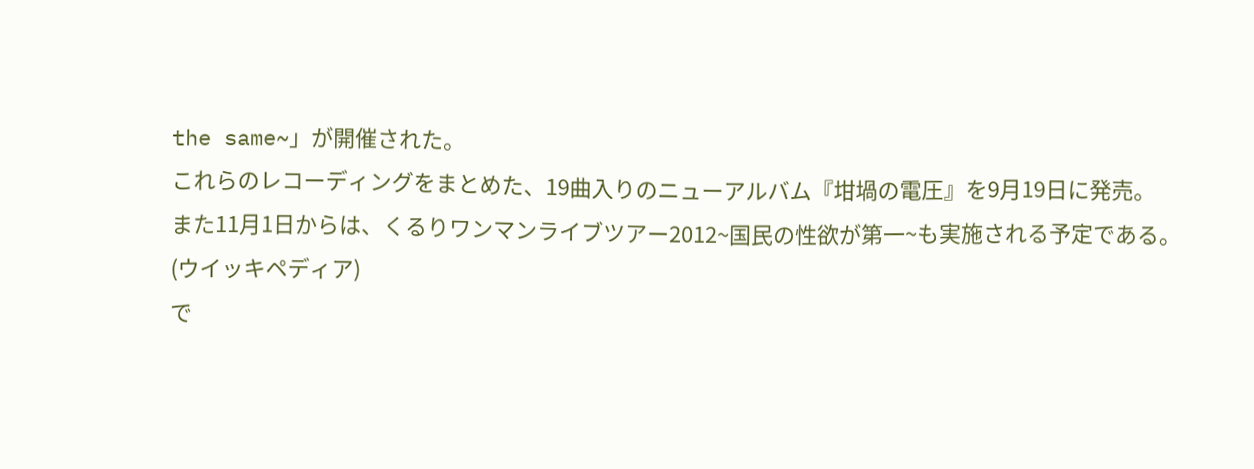the same~」が開催された。
これらのレコーディングをまとめた、19曲入りのニューアルバム『坩堝の電圧』を9月19日に発売。
また11月1日からは、くるりワンマンライブツアー2012~国民の性欲が第一~も実施される予定である。
(ウイッキペディア)
で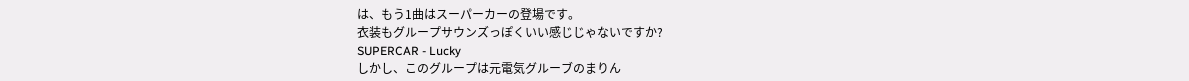は、もう1曲はスーパーカーの登場です。
衣装もグループサウンズっぽくいい感じじゃないですか?
SUPERCAR - Lucky
しかし、このグループは元電気グルーブのまりん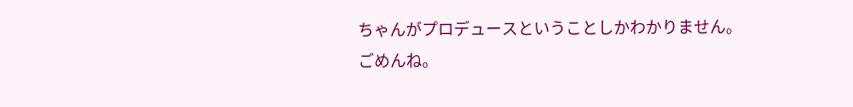ちゃんがプロデュースということしかわかりません。
ごめんね。